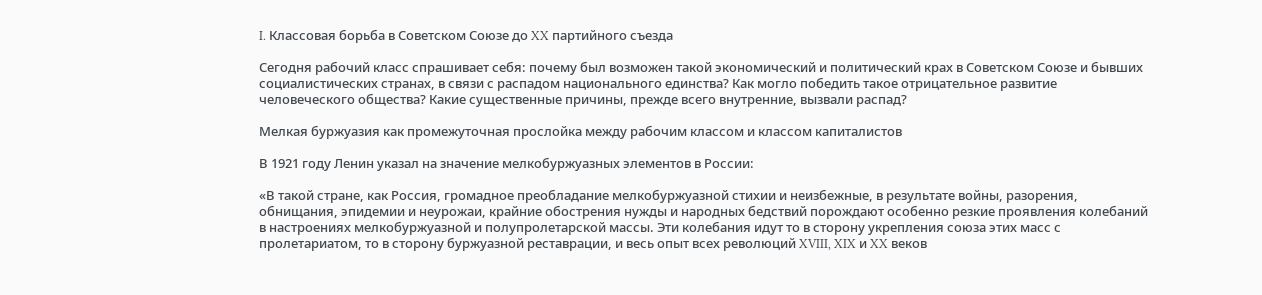I. Классовая борьба в Советском Союзе до XX партийного съезда

Сегодня рабочий класс спрашивает себя: почему был возможен такой экономический и политический крах в Советском Союзе и бывших социалистических странах, в связи с распадом национального единства? Как могло победить такое отрицательное развитие человеческого общества? Какие существенные причины, прежде всего внутренние, вызвали распад?

Мелкая буржуазия как промежуточная прослойка между рабочим классом и классом капиталистов

В 1921 году Ленин указал на значение мелкобуржуазных элементов в России:

«В такой стране, как Россия, громадное преобладание мелкобуржуазной стихии и неизбежные, в результате войны, разорения, обнищания, эпидемии и неурожаи, крайние обострения нужды и народных бедствий порождают особенно резкие проявления колебаний в настроениях мелкобуржуазной и полупролетарской массы. Эти колебания идут то в сторону укрепления союза этих масс с пролетариатом, то в сторону буржуазной реставрации, и весь опыт всех революций XVIII, XIX и XX веков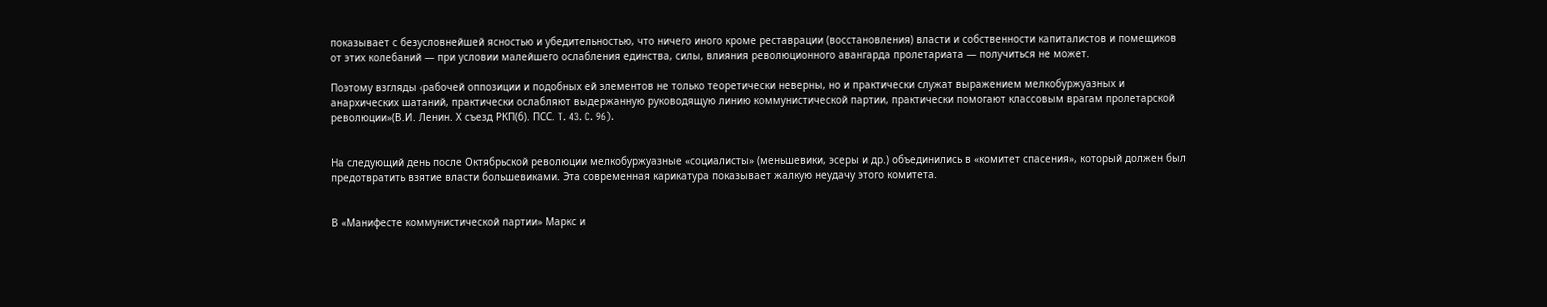показывает с безусловнейшей ясностью и убедительностью, что ничего иного кроме реставрации (восстановления) власти и собственности капиталистов и помещиков от этих колебаний — при условии малейшего ослабления единства, силы, влияния революционного авангарда пролетариата — получиться не может.

Поэтому взгляды ‹рабочей оппозиции и подобных ей элементов не только теоретически неверны, но и практически служат выражением мелкобуржуазных и анархических шатаний, практически ослабляют выдержанную руководящую линию коммунистической партии, практически помогают классовым врагам пролетарской революции»(В.И. Ленин. Х съезд РКП(б). ПСС. T. 43. C. 96).


На следующий день после Октябрьской революции мелкобуржуазные «социалисты» (меньшевики, эсеры и др.) объединились в «комитет спасения», который должен был предотвратить взятие власти большевиками. Эта современная карикатура показывает жалкую неудачу этого комитета.


В «Манифесте коммунистической партии» Маркс и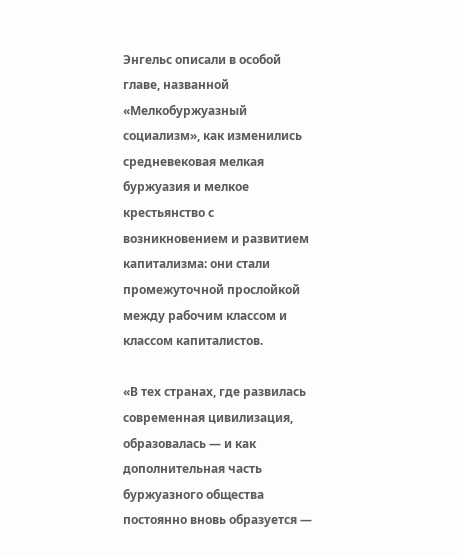Энгельс описали в особой главе, названной «Мелкобуржуазный социализм», как изменились средневековая мелкая буржуазия и мелкое крестьянство с возникновением и развитием капитализма: они стали промежуточной прослойкой между рабочим классом и классом капиталистов.

«В тех странах, где развилась современная цивилизация, образовалась — и как дополнительная часть буржуазного общества постоянно вновь образуется —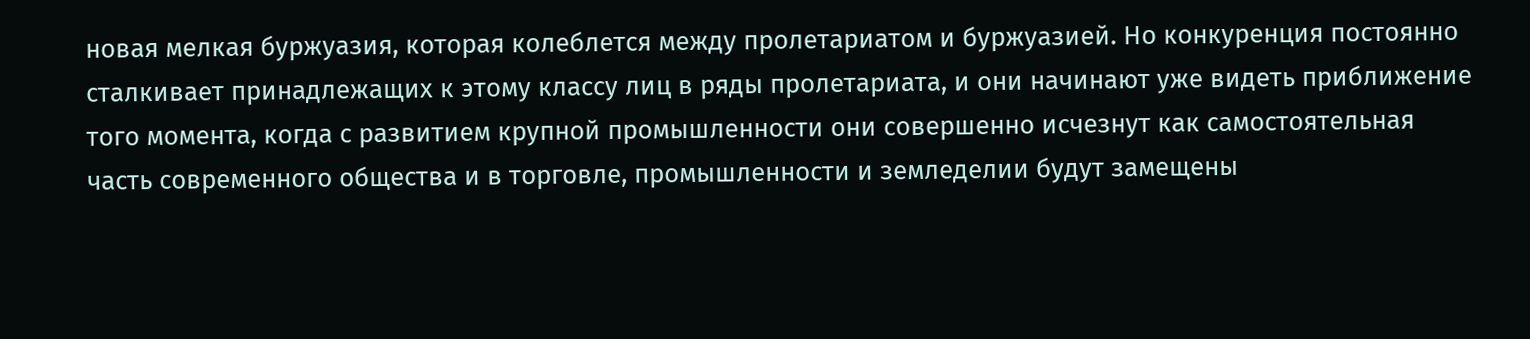новая мелкая буржуазия, которая колеблется между пролетариатом и буржуазией. Но конкуренция постоянно сталкивает принадлежащих к этому классу лиц в ряды пролетариата, и они начинают уже видеть приближение того момента, когда с развитием крупной промышленности они совершенно исчезнут как самостоятельная часть современного общества и в торговле, промышленности и земледелии будут замещены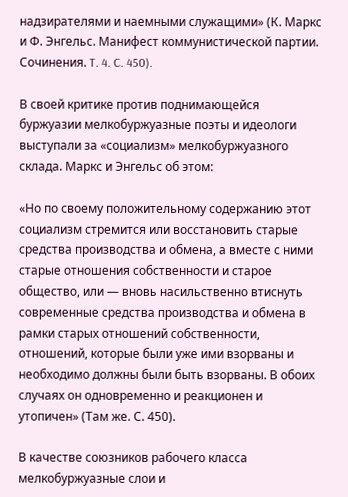надзирателями и наемными служащими» (К. Маркс и Ф. Энгельс. Манифест коммунистической партии. Сочинения. T. 4. C. 450).

В своей критике против поднимающейся буржуазии мелкобуржуазные поэты и идеологи выступали за «социализм» мелкобуржуазного склада. Маркс и Энгельс об этом:

«Но по своему положительному содержанию этот социализм стремится или восстановить старые средства производства и обмена, а вместе с ними старые отношения собственности и старое общество, или — вновь насильственно втиснуть современные средства производства и обмена в рамки старых отношений собственности, отношений, которые были уже ими взорваны и необходимо должны были быть взорваны. В обоих случаях он одновременно и реакционен и утопичен» (Там же. С. 450).

В качестве союзников рабочего класса мелкобуржуазные слои и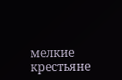мелкие крестьяне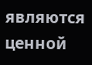являются ценной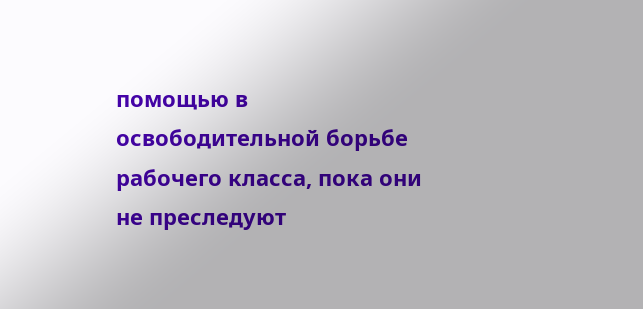помощью в освободительной борьбе рабочего класса, пока они не преследуют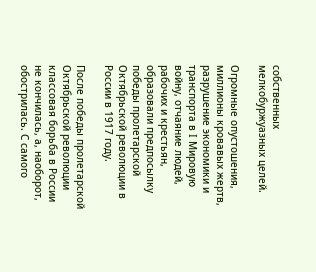собственных мелкобуржуазных целей.

Огромные опустошения, миллионы кровавых жертв, разрушение экономики и транспорта в I Мировую войну, отчаяние людей, рабочих и крестьян, образовали предпосылку победы пролетарской Октябрьской революции в России в 1917 году.

После победы пролетарской Октябрьской революции классовая борьба в России не кончилась, а, наоборот, обострилась. С самого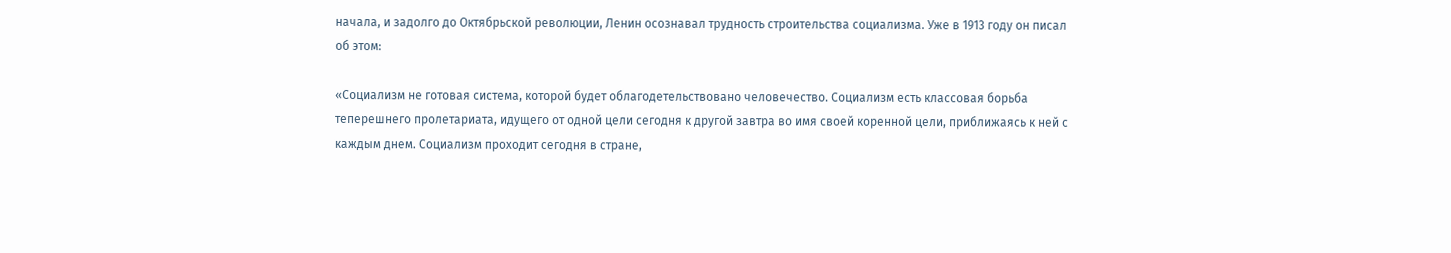начала, и задолго до Октябрьской революции, Ленин осознавал трудность строительства социализма. Уже в 1913 году он писал об этом:

«Социализм не готовая система, которой будет облагодетельствовано человечество. Социализм есть классовая борьба теперешнего пролетариата, идущего от одной цели сегодня к другой завтра во имя своей коренной цели, приближаясь к ней с каждым днем. Социализм проходит сегодня в стране,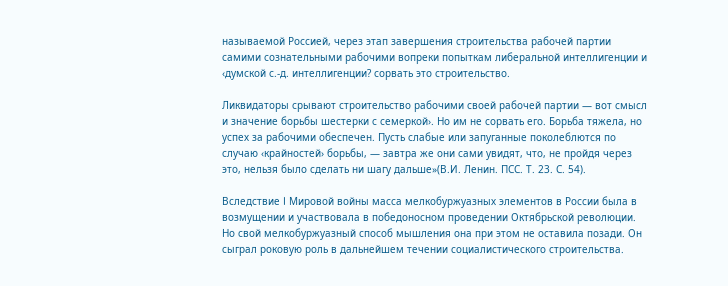называемой Россией, через этап завершения строительства рабочей партии самими сознательными рабочими вопреки попыткам либеральной интеллигенции и ‹думской с.-д. интеллигенции? сорвать это строительство.

Ликвидаторы срывают строительство рабочими своей рабочей партии — вот смысл и значение борьбы шестерки с семеркой›. Но им не сорвать его. Борьба тяжела, но успех за рабочими обеспечен. Пусть слабые или запуганные поколеблются по случаю ‹крайностей› борьбы, — завтра же они сами увидят, что, не пройдя через это, нельзя было сделать ни шагу дальше»(В.И. Ленин. ПСС. Т. 23. С. 54).

Вследствие I Мировой войны масса мелкобуржуазных элементов в России была в возмущении и участвовала в победоносном проведении Октябрьской революции. Но свой мелкобуржуазный способ мышления она при этом не оставила позади. Он сыграл роковую роль в дальнейшем течении социалистического строительства.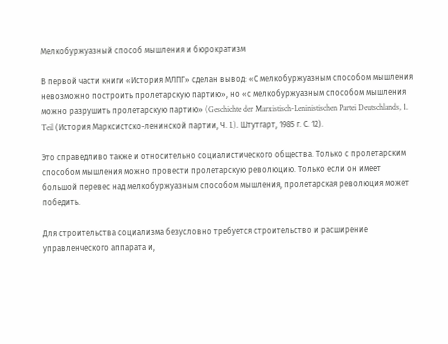Мелкобуржуазный способ мышления и бюрократизм

В первой части книги «История МЛПГ» сделан вывод: «С мелкобуржуазным способом мышления невозможно построить пролетарскую партию», но «с мелкобуржуазным способом мышления можно разрушить пролетарскую партию» (Geschichte der Marxistisch-Leninistischen Partei Deutschlands, 1. Teil (История Марксистско-ленинской партии, Ч. I.). Штутгарт, 1985 г. С. 12).

Это справедливо также и относительно социалистического общества. Только с пролетарским способом мышления можно провести пролетарскую революцию. Только если он имеет большой перевес над мелкобуржуазным способом мышления, пролетарская революция может победить.

Для строительства социализма безусловно требуется строительство и расширение управленческого аппарата и,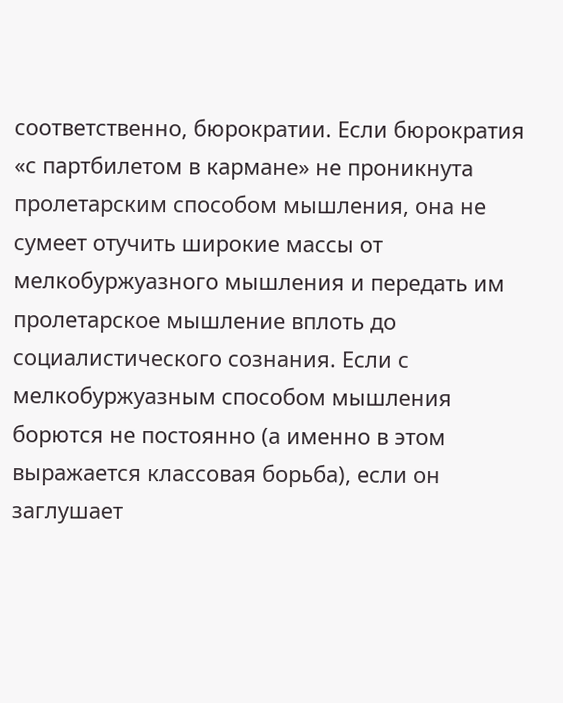соответственно, бюрократии. Если бюрократия «с партбилетом в кармане» не проникнута пролетарским способом мышления, она не сумеет отучить широкие массы от мелкобуржуазного мышления и передать им пролетарское мышление вплоть до социалистического сознания. Если с мелкобуржуазным способом мышления борются не постоянно (а именно в этом выражается классовая борьба), если он заглушает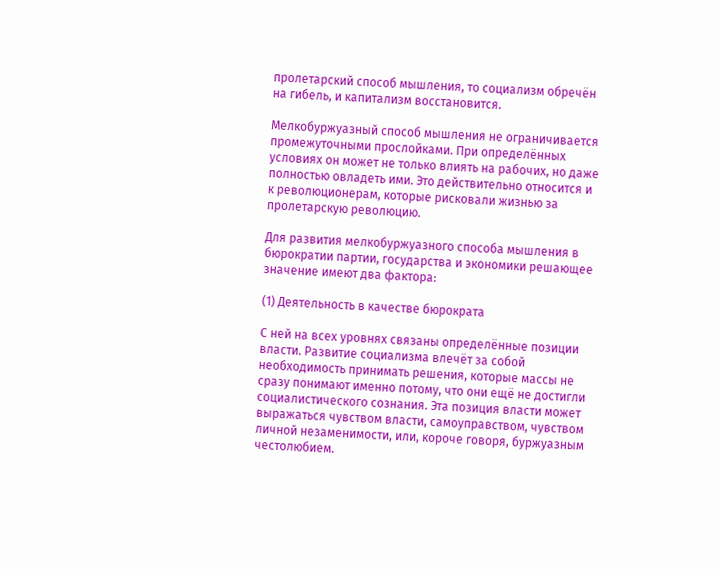пролетарский способ мышления, то социализм обречён на гибель, и капитализм восстановится.

Мелкобуржуазный способ мышления не ограничивается промежуточными прослойками. При определённых условиях он может не только влиять на рабочих, но даже полностью овладеть ими. Это действительно относится и к революционерам, которые рисковали жизнью за пролетарскую революцию.

Для развития мелкобуржуазного способа мышления в бюрократии партии, государства и экономики решающее значение имеют два фактора:

(1) Деятельность в качестве бюрократа

С ней на всех уровнях связаны определённые позиции власти. Развитие социализма влечёт за собой необходимость принимать решения, которые массы не сразу понимают именно потому, что они ещё не достигли социалистического сознания. Эта позиция власти может выражаться чувством власти, самоуправством, чувством личной незаменимости, или, короче говоря, буржуазным честолюбием.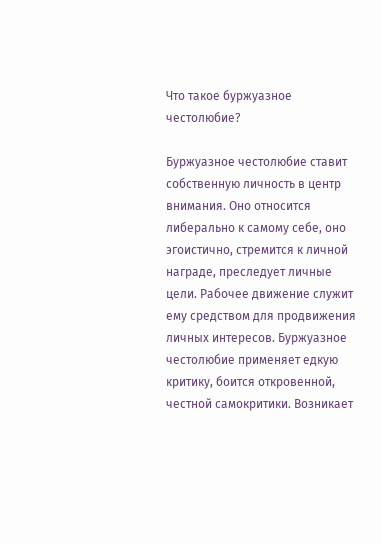Что такое буржуазное честолюбие?

Буржуазное честолюбие ставит собственную личность в центр внимания. Оно относится либерально к самому себе, оно эгоистично, стремится к личной награде, преследует личные цели. Рабочее движение служит ему средством для продвижения личных интересов. Буржуазное честолюбие применяет едкую критику, боится откровенной, честной самокритики. Возникает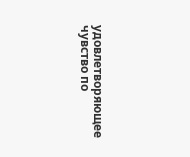удовлетворяющее чувство по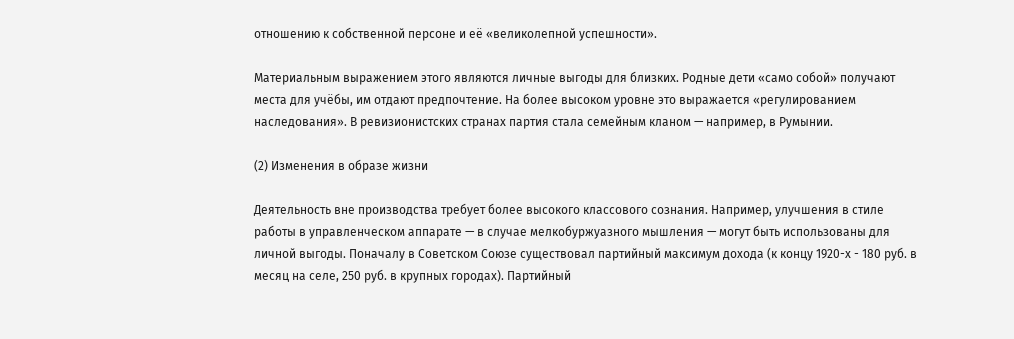отношению к собственной персоне и её «великолепной успешности».

Материальным выражением этого являются личные выгоды для близких. Родные дети «само собой» получают места для учёбы, им отдают предпочтение. На более высоком уровне это выражается «регулированием наследования». В ревизионистских странах партия стала семейным кланом — например, в Румынии.

(2) Изменения в образе жизни

Деятельность вне производства требует более высокого классового сознания. Например, улучшения в стиле работы в управленческом аппарате — в случае мелкобуржуазного мышления — могут быть использованы для личной выгоды. Поначалу в Советском Союзе существовал партийный максимум дохода (к концу 1920-х - 180 руб. в месяц на селе, 250 руб. в крупных городах). Партийный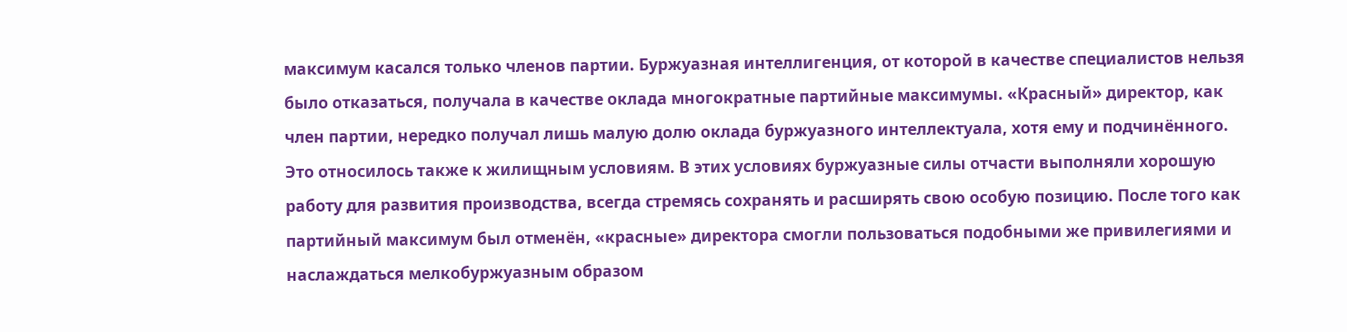максимум касался только членов партии. Буржуазная интеллигенция, от которой в качестве специалистов нельзя было отказаться, получала в качестве оклада многократные партийные максимумы. «Красный» директор, как член партии, нередко получал лишь малую долю оклада буржуазного интеллектуала, хотя ему и подчинённого. Это относилось также к жилищным условиям. В этих условиях буржуазные силы отчасти выполняли хорошую работу для развития производства, всегда стремясь сохранять и расширять свою особую позицию. После того как партийный максимум был отменён, «красные» директора смогли пользоваться подобными же привилегиями и наслаждаться мелкобуржуазным образом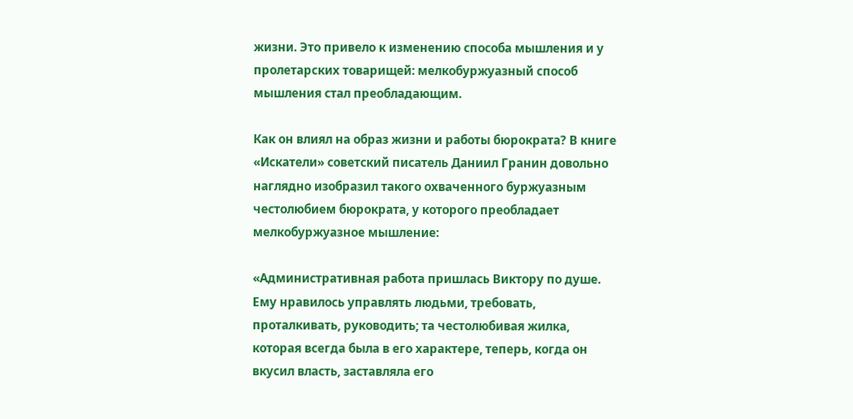жизни. Это привело к изменению способа мышления и у пролетарских товарищей: мелкобуржуазный способ мышления стал преобладающим.

Как он влиял на образ жизни и работы бюрократа? В книге «Искатели» советский писатель Даниил Гранин довольно наглядно изобразил такого охваченного буржуазным честолюбием бюрократа, у которого преобладает мелкобуржуазное мышление:

«Административная работа пришлась Виктору по душе. Ему нравилось управлять людьми, требовать, проталкивать, руководить; та честолюбивая жилка, которая всегда была в его характере, теперь, когда он вкусил власть, заставляла его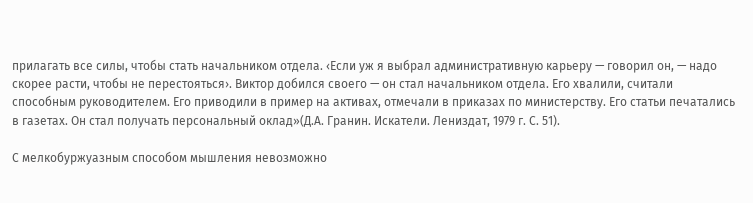прилагать все силы, чтобы стать начальником отдела. ‹Если уж я выбрал административную карьеру — говорил он, — надо скорее расти, чтобы не перестояться›. Виктор добился своего — он стал начальником отдела. Его хвалили, считали способным руководителем. Его приводили в пример на активах, отмечали в приказах по министерству. Его статьи печатались в газетах. Он стал получать персональный оклад»(Д.А. Гранин. Искатели. Лениздат, 1979 г. С. 51).

С мелкобуржуазным способом мышления невозможно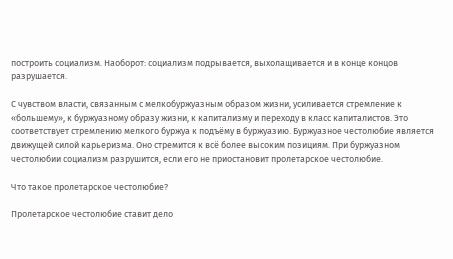построить социализм. Наоборот: социализм подрывается, выхолащивается и в конце концов разрушается.

С чувством власти, связанным с мелкобуржуазным образом жизни, усиливается стремление к «большему», к буржуазному образу жизни, к капитализму и переходу в класс капиталистов. Это соответствует стремлению мелкого буржуа к подъёму в буржуазию. Буржуазное честолюбие является движущей силой карьеризма. Оно стремится к всё более высоким позициям. При буржуазном честолюбии социализм разрушится, если его не приостановит пролетарское честолюбие.

Что такое пролетарское честолюбие?

Пролетарское честолюбие ставит дело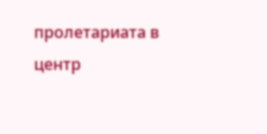пролетариата в центр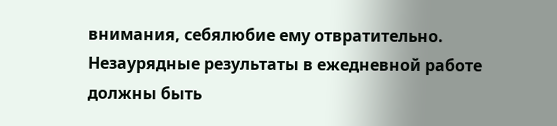внимания, себялюбие ему отвратительно. Незаурядные результаты в ежедневной работе должны быть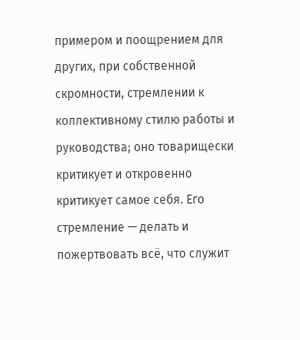примером и поощрением для других, при собственной скромности, стремлении к коллективному стилю работы и руководства; оно товарищески критикует и откровенно критикует самое себя. Его стремление — делать и пожертвовать всё, что служит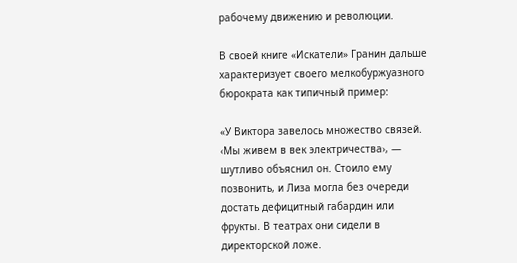рабочему движению и революции.

В своей книге «Искатели» Гранин дальше характеризует своего мелкобуржуазного бюрократа как типичный пример:

«У Виктора завелось множество связей. ‹Мы живем в век электричества›, — шутливо объяснил он. Стоило ему позвонить, и Лиза могла без очереди достать дефицитный габардин или фрукты. В театрах они сидели в директорской ложе.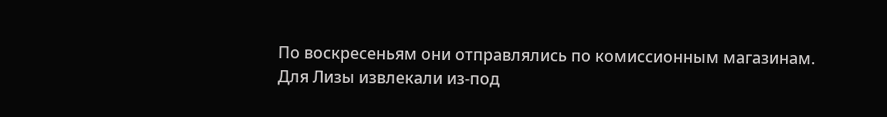По воскресеньям они отправлялись по комиссионным магазинам. Для Лизы извлекали из-под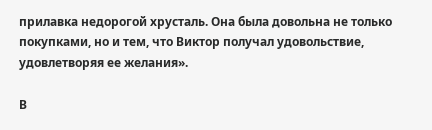прилавка недорогой хрусталь. Она была довольна не только покупками, но и тем, что Виктор получал удовольствие, удовлетворяя ее желания».

В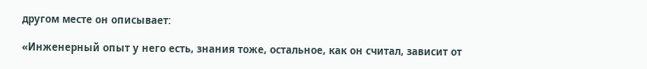другом месте он описывает:

«Инженерный опыт у него есть, знания тоже, остальное, как он считал, зависит от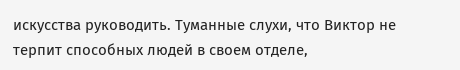искусства руководить. Туманные слухи, что Виктор не терпит способных людей в своем отделе,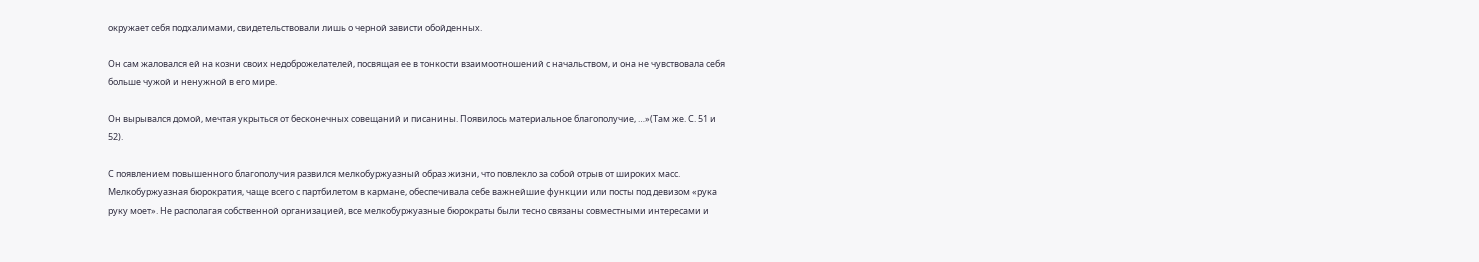окружает себя подхалимами, свидетельствовали лишь о черной зависти обойденных.

Он сам жаловался ей на козни своих недоброжелателей, посвящая ее в тонкости взаимоотношений с начальством, и она не чувствовала себя больше чужой и ненужной в его мире.

Он вырывался домой, мечтая укрыться от бесконечных совещаний и писанины. Появилось материальное благополучие, …»(Там же. С. 51 и 52).

С появлением повышенного благополучия развился мелкобуржуазный образ жизни, что повлекло за собой отрыв от широких масс. Мелкобуржуазная бюрократия, чаще всего с партбилетом в кармане, обеспечивала себе важнейшие функции или посты под девизом «рука руку моет». Не располагая собственной организацией, все мелкобуржуазные бюрократы были тесно связаны совместными интересами и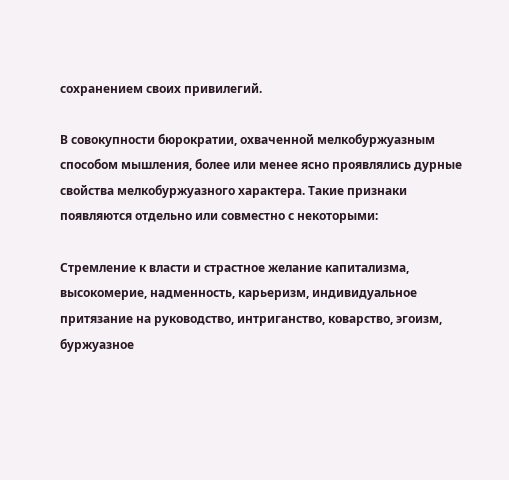сохранением своих привилегий.

В совокупности бюрократии, охваченной мелкобуржуазным способом мышления, более или менее ясно проявлялись дурные свойства мелкобуржуазного характера. Такие признаки появляются отдельно или совместно с некоторыми:

Стремление к власти и страстное желание капитализма, высокомерие, надменность, карьеризм, индивидуальное притязание на руководство, интриганство, коварство, эгоизм, буржуазное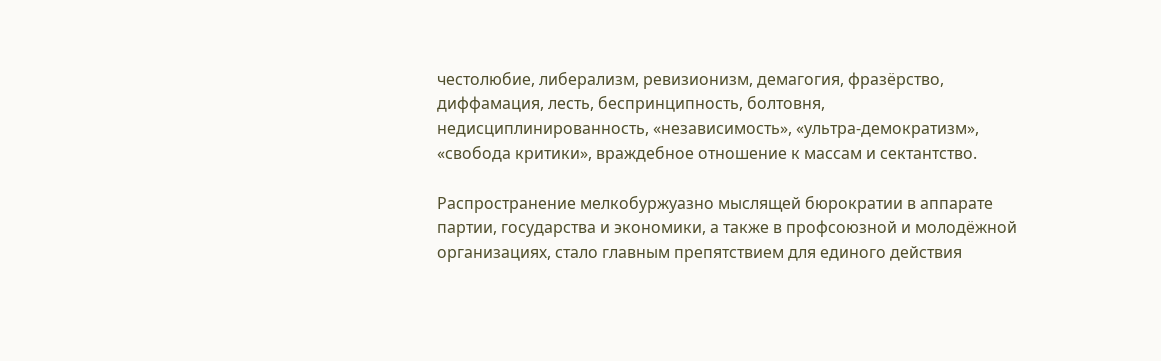честолюбие, либерализм, ревизионизм, демагогия, фразёрство, диффамация, лесть, беспринципность, болтовня, недисциплинированность, «независимость», «ультра-демократизм», «свобода критики», враждебное отношение к массам и сектантство.

Распространение мелкобуржуазно мыслящей бюрократии в аппарате партии, государства и экономики, а также в профсоюзной и молодёжной организациях, стало главным препятствием для единого действия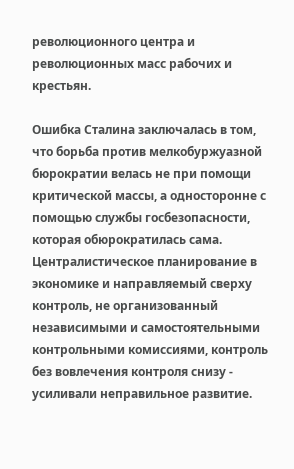революционного центра и революционных масс рабочих и крестьян.

Ошибка Сталина заключалась в том, что борьба против мелкобуржуазной бюрократии велась не при помощи критической массы, а односторонне с помощью службы госбезопасности, которая обюрократилась сама. Централистическое планирование в экономике и направляемый сверху контроль, не организованный независимыми и самостоятельными контрольными комиссиями, контроль без вовлечения контроля снизу - усиливали неправильное развитие.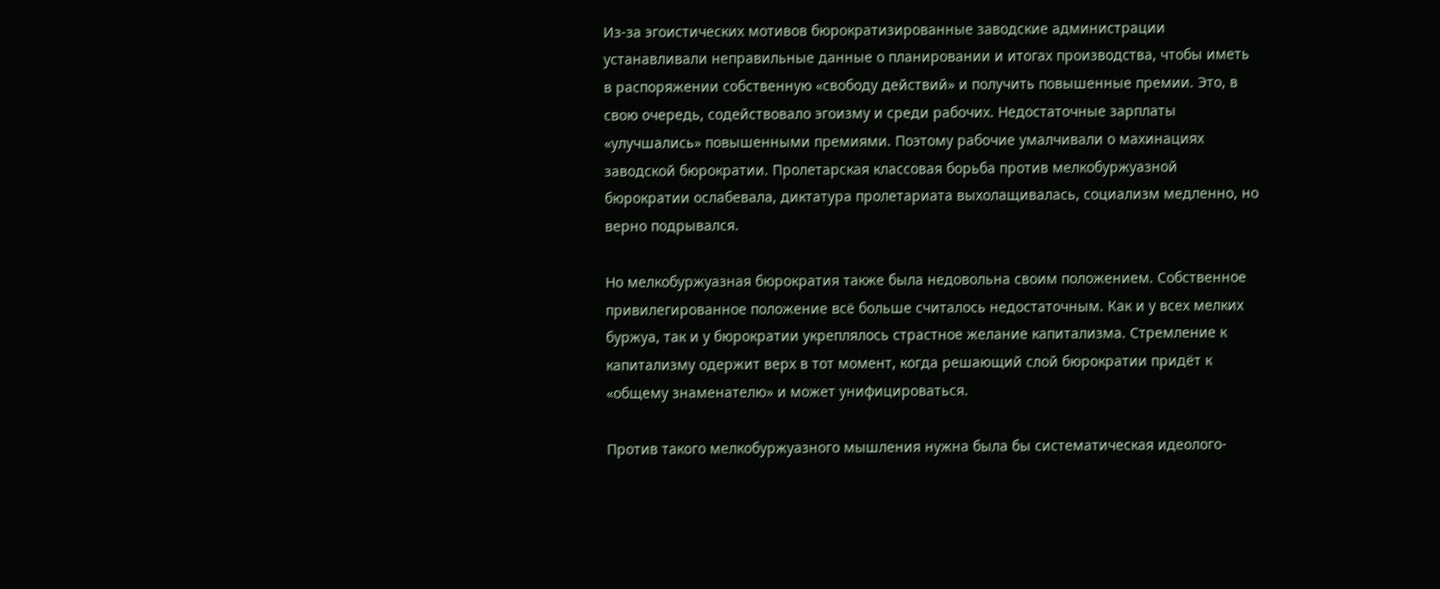Из-за эгоистических мотивов бюрократизированные заводские администрации устанавливали неправильные данные о планировании и итогах производства, чтобы иметь в распоряжении собственную «свободу действий» и получить повышенные премии. Это, в свою очередь, содействовало эгоизму и среди рабочих. Недостаточные зарплаты «улучшались» повышенными премиями. Поэтому рабочие умалчивали о махинациях заводской бюрократии. Пролетарская классовая борьба против мелкобуржуазной бюрократии ослабевала, диктатура пролетариата выхолащивалась, социализм медленно, но верно подрывался.

Но мелкобуржуазная бюрократия также была недовольна своим положением. Собственное привилегированное положение всё больше считалось недостаточным. Как и у всех мелких буржуа, так и у бюрократии укреплялось страстное желание капитализма. Стремление к капитализму одержит верх в тот момент, когда решающий слой бюрократии придёт к «общему знаменателю» и может унифицироваться.

Против такого мелкобуржуазного мышления нужна была бы систематическая идеолого-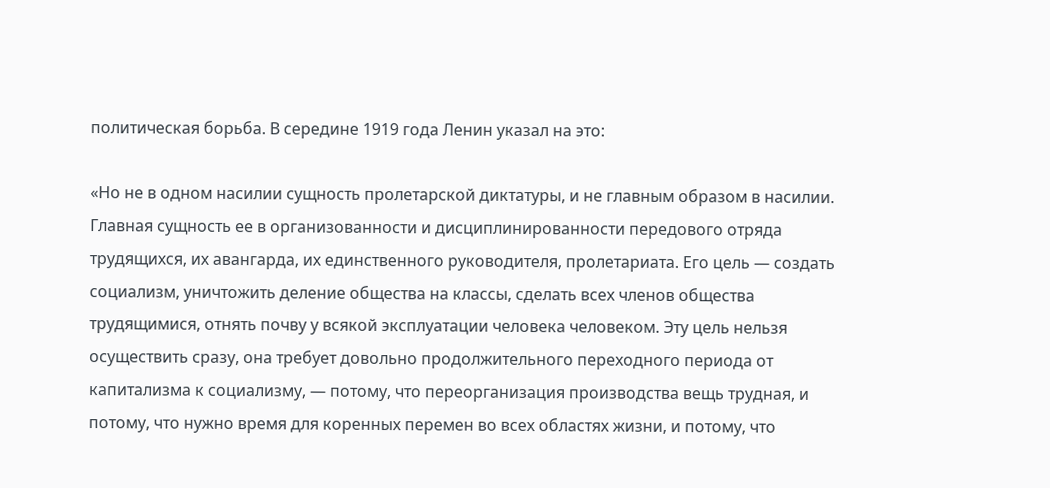политическая борьба. В середине 1919 года Ленин указал на это:

«Но не в одном насилии сущность пролетарской диктатуры, и не главным образом в насилии. Главная сущность ее в организованности и дисциплинированности передового отряда трудящихся, их авангарда, их единственного руководителя, пролетариата. Его цель — создать социализм, уничтожить деление общества на классы, сделать всех членов общества трудящимися, отнять почву у всякой эксплуатации человека человеком. Эту цель нельзя осуществить сразу, она требует довольно продолжительного переходного периода от капитализма к социализму, — потому, что переорганизация производства вещь трудная, и потому, что нужно время для коренных перемен во всех областях жизни, и потому, что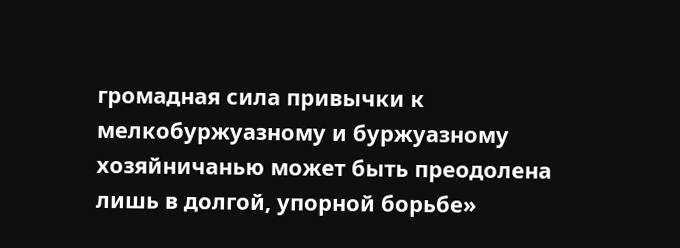громадная сила привычки к мелкобуржуазному и буржуазному хозяйничанью может быть преодолена лишь в долгой, упорной борьбе»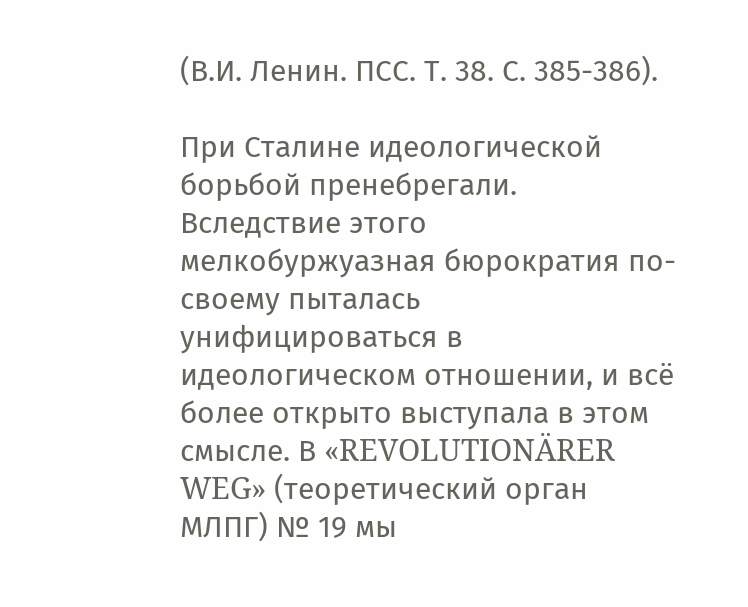(В.И. Ленин. ПСС. Т. 38. С. 385-386).

При Сталине идеологической борьбой пренебрегали. Вследствие этого мелкобуржуазная бюрократия по-своему пыталась унифицироваться в идеологическом отношении, и всё более открыто выступала в этом смысле. В «REVOLUTIONÄRER WEG» (теоретический орган МЛПГ) № 19 мы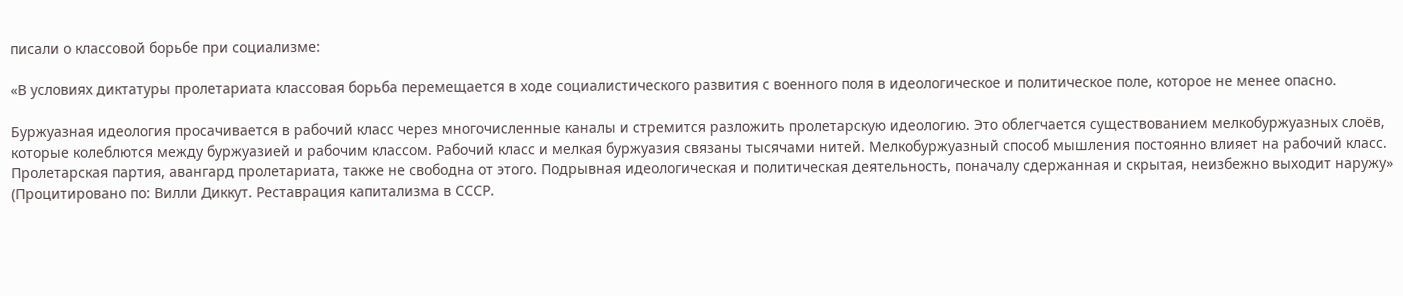писали о классовой борьбе при социализме:

«В условиях диктатуры пролетариата классовая борьба перемещается в ходе социалистического развития с военного поля в идеологическое и политическое поле, которое не менее опасно.

Буржуазная идеология просачивается в рабочий класс через многочисленные каналы и стремится разложить пролетарскую идеологию. Это облегчается существованием мелкобуржуазных слоёв, которые колеблются между буржуазией и рабочим классом. Рабочий класс и мелкая буржуазия связаны тысячами нитей. Мелкобуржуазный способ мышления постоянно влияет на рабочий класс. Пролетарская партия, авангард пролетариата, также не свободна от этого. Подрывная идеологическая и политическая деятельность, поначалу сдержанная и скрытая, неизбежно выходит наружу» (Процитировано по: Вилли Диккут. Реставрация капитализма в СССР.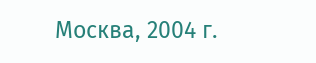Москва, 2004 г.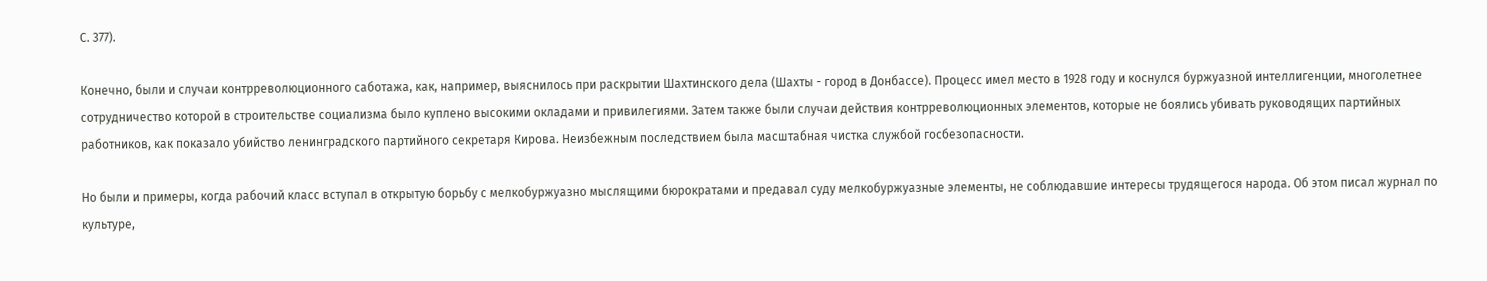С. 377).

Конечно, были и случаи контрреволюционного саботажа, как, например, выяснилось при раскрытии Шахтинского дела (Шахты - город в Донбассе). Процесс имел место в 1928 году и коснулся буржуазной интеллигенции, многолетнее сотрудничество которой в строительстве социализма было куплено высокими окладами и привилегиями. Затем также были случаи действия контрреволюционных элементов, которые не боялись убивать руководящих партийных работников, как показало убийство ленинградского партийного секретаря Кирова. Неизбежным последствием была масштабная чистка службой госбезопасности.

Но были и примеры, когда рабочий класс вступал в открытую борьбу с мелкобуржуазно мыслящими бюрократами и предавал суду мелкобуржуазные элементы, не соблюдавшие интересы трудящегося народа. Об этом писал журнал по культуре,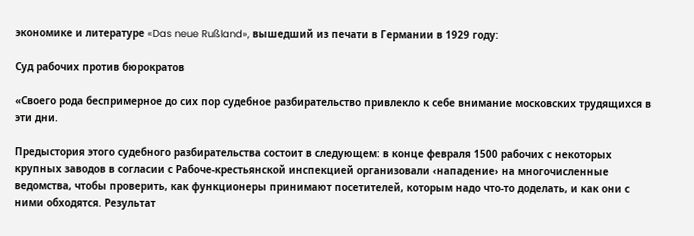экономике и литературе «Das neue Rußland», вышедший из печати в Германии в 1929 году:

Суд рабочих против бюрократов

«Своего рода беспримерное до сих пор судебное разбирательство привлекло к себе внимание московских трудящихся в эти дни.

Предыстория этого судебного разбирательства состоит в следующем: в конце февраля 1500 рабочих с некоторых крупных заводов в согласии с Рабоче-крестьянской инспекцией организовали ‹нападение› на многочисленные ведомства, чтобы проверить, как функционеры принимают посетителей, которым надо что-то доделать, и как они с ними обходятся. Результат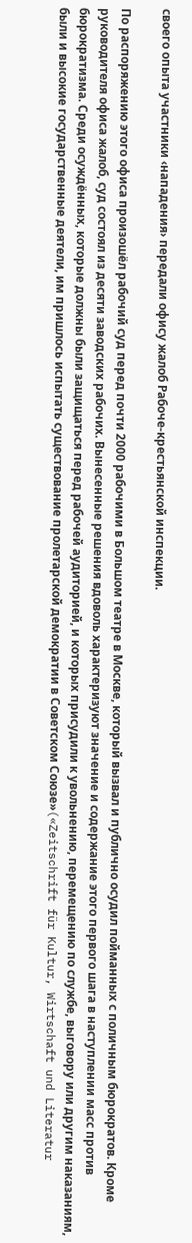своего опыта участники ‹нападения› передали офису жалоб Рабоче-крестьянской инспекции.

По распоряжению этого офиса произошёл рабочий суд перед почти 2000 рабочими в Большом театре в Москве, который вызвал и публично осудил пойманных с поличным бюрократов. Кроме руководителя офиса жалоб, суд состоял из десяти заводских рабочих. Вынесенные решения вдоволь характеризуют значение и содержание этого первого шага в наступлении масс против бюрократизма. Среди осуждённых, которые должны были защищаться перед рабочей аудиторией, и которых присудили к увольнению, перемещению по службе, выговору или другим наказаниям, были и высокие государственные деятели, им пришлось испытать существование пролетарской демократии в Советском Союзе»(«Zeitschrift für Kultur, Wirtschaft und Literatur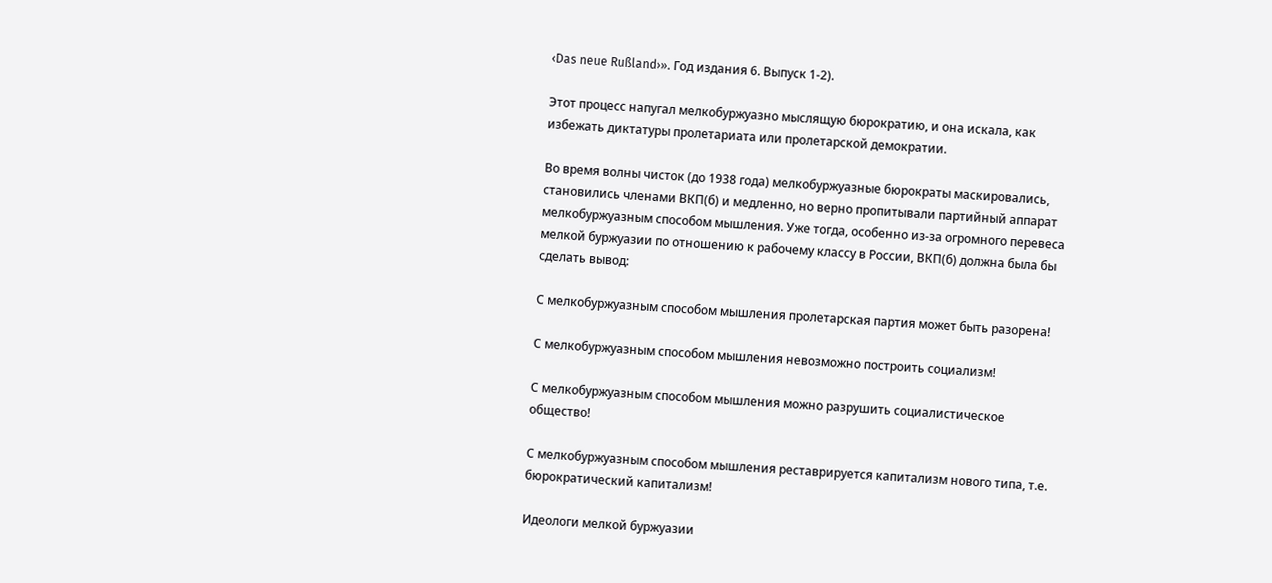‹Das neue Rußland›». Год издания 6. Выпуск 1-2).

Этот процесс напугал мелкобуржуазно мыслящую бюрократию, и она искала, как избежать диктатуры пролетариата или пролетарской демократии.

Во время волны чисток (до 1938 года) мелкобуржуазные бюрократы маскировались, становились членами ВКП(б) и медленно, но верно пропитывали партийный аппарат мелкобуржуазным способом мышления. Уже тогда, особенно из-за огромного перевеса мелкой буржуазии по отношению к рабочему классу в России, ВКП(б) должна была бы сделать вывод:

С мелкобуржуазным способом мышления пролетарская партия может быть разорена!

С мелкобуржуазным способом мышления невозможно построить социализм!

С мелкобуржуазным способом мышления можно разрушить социалистическое общество!

С мелкобуржуазным способом мышления реставрируется капитализм нового типа, т.е. бюрократический капитализм!

Идеологи мелкой буржуазии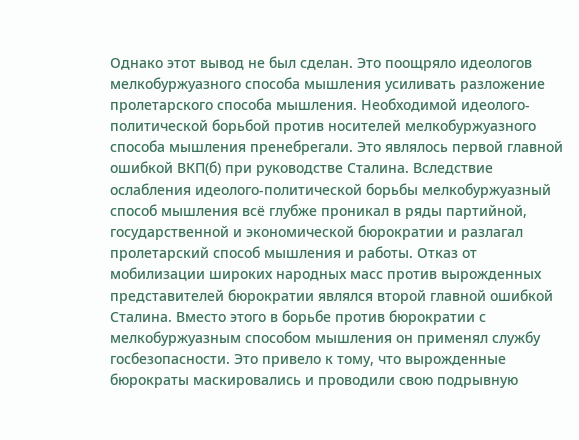Однако этот вывод не был сделан. Это поощряло идеологов мелкобуржуазного способа мышления усиливать разложение пролетарского способа мышления. Необходимой идеолого-политической борьбой против носителей мелкобуржуазного способа мышления пренебрегали. Это являлось первой главной ошибкой ВКП(б) при руководстве Сталина. Вследствие ослабления идеолого-политической борьбы мелкобуржуазный способ мышления всё глубже проникал в ряды партийной, государственной и экономической бюрократии и разлагал пролетарский способ мышления и работы. Отказ от мобилизации широких народных масс против вырожденных представителей бюрократии являлся второй главной ошибкой Сталина. Вместо этого в борьбе против бюрократии с мелкобуржуазным способом мышления он применял службу госбезопасности. Это привело к тому, что вырожденные бюрократы маскировались и проводили свою подрывную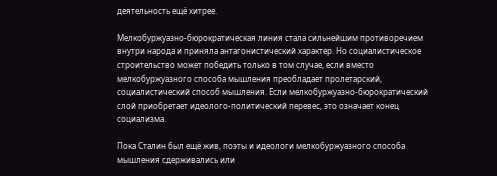деятельность ещё хитрее.

Мелкобуржуазно-бюрократическая линия стала сильнейшим противоречием внутри народа и приняла антагонистический характер. Но социалистическое строительство может победить только в том случае, если вместо мелкобуржуазного способа мышления преобладает пролетарский, социалистический способ мышления. Если мелкобуржуазно-бюрократический слой приобретает идеолого-политический перевес, это означает конец социализма.

Пока Сталин был ещё жив, поэты и идеологи мелкобуржуазного способа мышления сдерживались или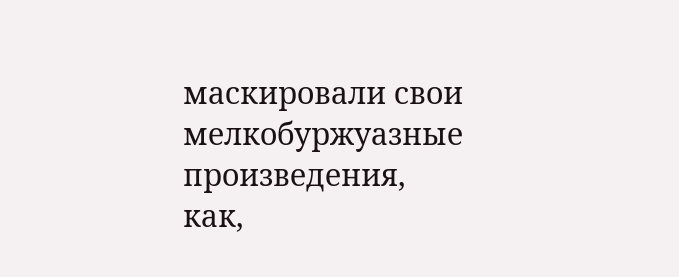маскировали свои мелкобуржуазные произведения, как,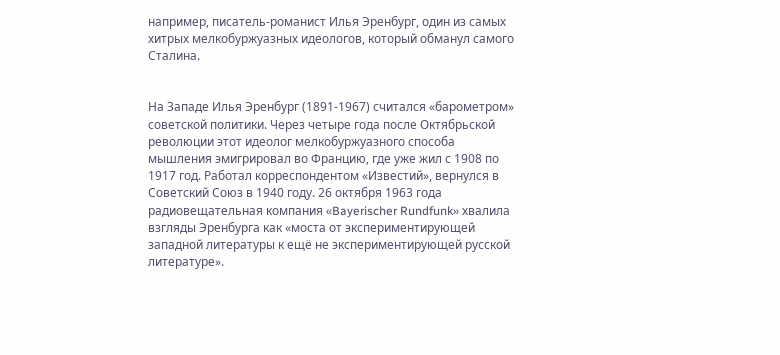например, писатель-романист Илья Эренбург, один из самых хитрых мелкобуржуазных идеологов, который обманул самого Сталина.


На Западе Илья Эренбург (1891-1967) считался «барометром» советской политики. Через четыре года после Октябрьской революции этот идеолог мелкобуржуазного способа мышления эмигрировал во Францию, где уже жил с 1908 по 1917 год. Работал корреспондентом «Известий», вернулся в Советский Союз в 1940 году. 26 октября 1963 года радиовещательная компания «Bayerischer Rundfunk» хвалила взгляды Эренбурга как «моста от экспериментирующей западной литературы к ещё не экспериментирующей русской литературе».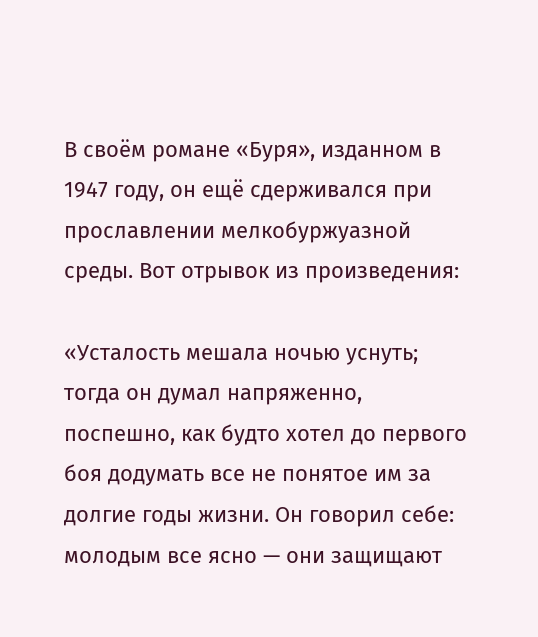В своём романе «Буря», изданном в 1947 году, он ещё сдерживался при прославлении мелкобуржуазной среды. Вот отрывок из произведения:

«Усталость мешала ночью уснуть; тогда он думал напряженно, поспешно, как будто хотел до первого боя додумать все не понятое им за долгие годы жизни. Он говорил себе: молодым все ясно — они защищают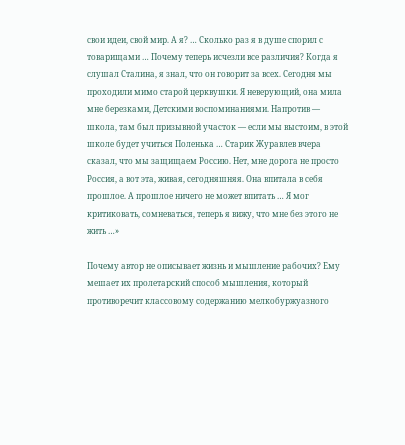свои идеи, свой мир. А я? … Сколько раз я в душе спорил с товарищами … Почему теперь исчезли все различия? Когда я слушал Сталина, я знал, что он говорит за всех. Сегодня мы проходили мимо старой церквушки. Я неверующий, она мила мне березками, Детскими воспоминаниями. Напротив — школа, там был призывной участок — если мы выстоим, в этой школе будет учиться Поленька … Старик Журавлев вчера сказал, что мы защищаем Россию. Нет, мне дорога не просто Россия, а вот эта, живая, сегодняшняя. Она впитала в себя прошлое. А прошлое ничего не может впитать … Я мог критиковать, сомневаться, теперь я вижу, что мне без этого не жить …»

Почему автор не описывает жизнь и мышление рабочих? Ему мешает их пролетарский способ мышления, который противоречит классовому содержанию мелкобуржуазного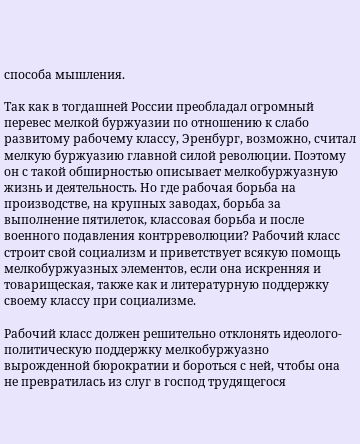способа мышления.

Так как в тогдашней России преобладал огромный перевес мелкой буржуазии по отношению к слабо развитому рабочему классу, Эренбург, возможно, считал мелкую буржуазию главной силой революции. Поэтому он с такой обширностью описывает мелкобуржуазную жизнь и деятельность. Но где рабочая борьба на производстве, на крупных заводах, борьба за выполнение пятилеток, классовая борьба и после военного подавления контрреволюции? Рабочий класс строит свой социализм и приветствует всякую помощь мелкобуржуазных элементов, если она искренняя и товарищеская, также как и литературную поддержку своему классу при социализме.

Рабочий класс должен решительно отклонять идеолого-политическую поддержку мелкобуржуазно вырожденной бюрократии и бороться с ней, чтобы она не превратилась из слуг в господ трудящегося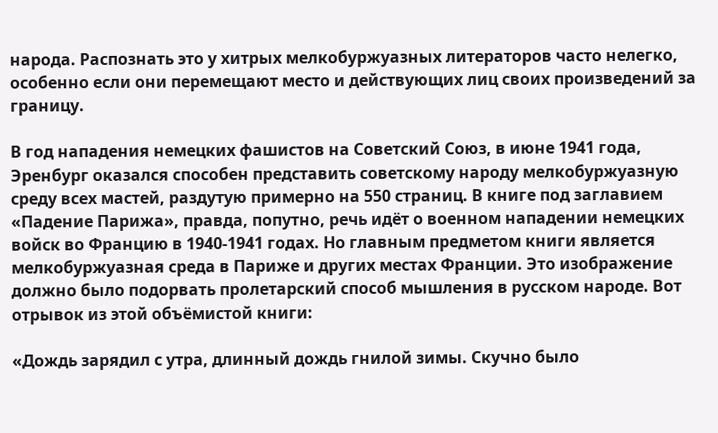народа. Распознать это у хитрых мелкобуржуазных литераторов часто нелегко, особенно если они перемещают место и действующих лиц своих произведений за границу.

В год нападения немецких фашистов на Советский Союз, в июне 1941 года, Эренбург оказался способен представить советскому народу мелкобуржуазную среду всех мастей, раздутую примерно на 550 страниц. В книге под заглавием «Падение Парижа», правда, попутно, речь идёт о военном нападении немецких войск во Францию в 1940-1941 годах. Но главным предметом книги является мелкобуржуазная среда в Париже и других местах Франции. Это изображение должно было подорвать пролетарский способ мышления в русском народе. Вот отрывок из этой объёмистой книги:

«Дождь зарядил с утра, длинный дождь гнилой зимы. Скучно было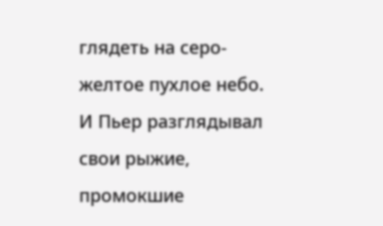глядеть на серо-желтое пухлое небо. И Пьер разглядывал свои рыжие, промокшие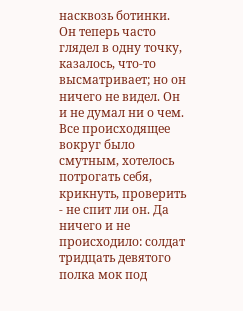насквозь ботинки. Он теперь часто глядел в одну точку, казалось, что-то высматривает; но он ничего не видел. Он и не думал ни о чем. Все происходящее вокруг было смутным, хотелось потрогать себя, крикнуть, проверить - не спит ли он. Да ничего и не происходило: солдат тридцать девятого полка мок под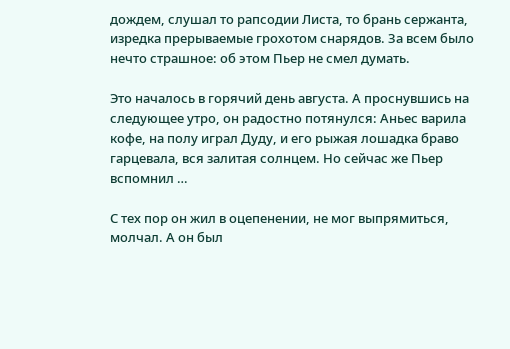дождем, слушал то рапсодии Листа, то брань сержанта, изредка прерываемые грохотом снарядов. За всем было нечто страшное: об этом Пьер не смел думать.

Это началось в горячий день августа. А проснувшись на следующее утро, он радостно потянулся: Аньес варила кофе, на полу играл Дуду, и его рыжая лошадка браво гарцевала, вся залитая солнцем. Но сейчас же Пьер вспомнил …

С тех пор он жил в оцепенении, не мог выпрямиться, молчал. А он был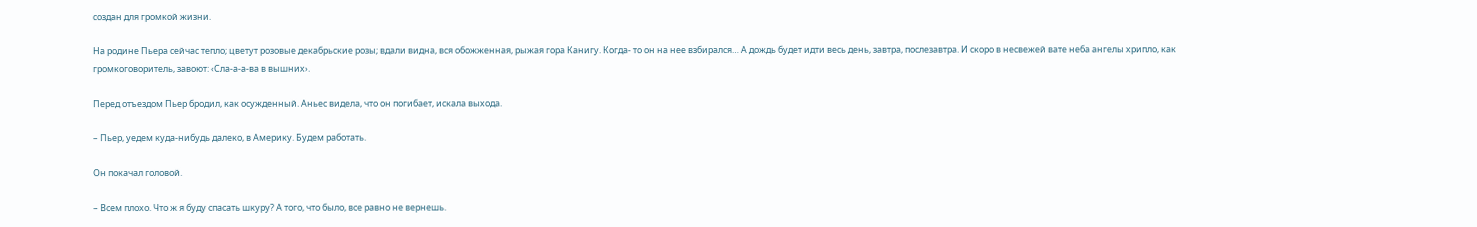создан для громкой жизни.

На родине Пьера сейчас тепло; цветут розовые декабрьские розы; вдали видна, вся обожженная, рыжая гора Канигу. Когда- то он на нее взбирался… А дождь будет идти весь день, завтра, послезавтра. И скоро в несвежей вате неба ангелы хрипло, как громкоговоритель, завоют: ‹Сла-а-а-ва в вышних›.

Перед отъездом Пьер бродил, как осужденный. Аньес видела, что он погибает, искала выхода.

– Пьер, уедем куда-нибудь далеко, в Америку. Будем работать.

Он покачал головой.

– Всем плохо. Что ж я буду спасать шкуру? А того, что было, все равно не вернешь.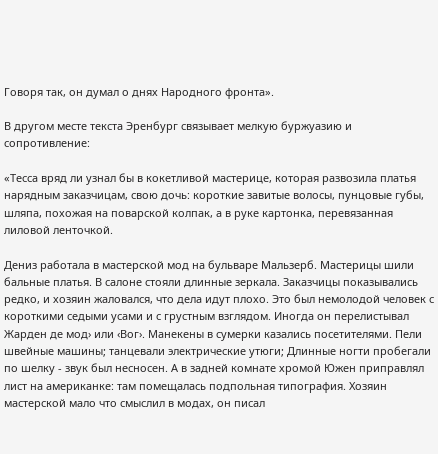Говоря так, он думал о днях Народного фронта».

В другом месте текста Эренбург связывает мелкую буржуазию и сопротивление:

«Тесса вряд ли узнал бы в кокетливой мастерице, которая развозила платья нарядным заказчицам, свою дочь: короткие завитые волосы, пунцовые губы, шляпа, похожая на поварской колпак, а в руке картонка, перевязанная лиловой ленточкой.

Дениз работала в мастерской мод на бульваре Мальзерб. Мастерицы шили бальные платья. В салоне стояли длинные зеркала. Заказчицы показывались редко, и хозяин жаловался, что дела идут плохо. Это был немолодой человек с короткими седыми усами и с грустным взглядом. Иногда он перелистывал Жарден де мод› или ‹Вог›. Манекены в сумерки казались посетителями. Пели швейные машины; танцевали электрические утюги; Длинные ногти пробегали по шелку - звук был несносен. А в задней комнате хромой Южен приправлял лист на американке: там помещалась подпольная типография. Хозяин мастерской мало что смыслил в модах, он писал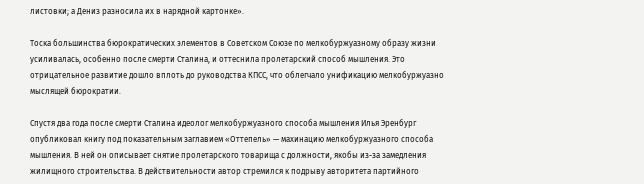листовки; а Дениз разносила их в нарядной картонке».

Тоска большинства бюрократических элементов в Советском Союзе по мелкобуржуазному образу жизни усиливалась, особенно после смерти Сталина, и оттеснила пролетарский способ мышления. Это отрицательное развитие дошло вплоть до руководства КПСС, что облегчало унификацию мелкобуржуазно мыслящей бюрократии.

Спустя два года после смерти Сталина идеолог мелкобуржуазного способа мышления Илья Эренбург опубликовал книгу под показательным заглавием «Оттепель» — махинацию мелкобуржуазного способа мышления. В ней он описывает снятие пролетарского товарища с должности, якобы из-за замедления жилищного строительства. В действительности автор стремился к подрыву авторитета партийного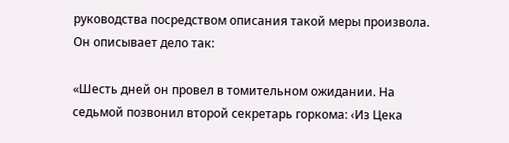руководства посредством описания такой меры произвола. Он описывает дело так:

«Шесть дней он провел в томительном ожидании. На седьмой позвонил второй секретарь горкома: ‹Из Цека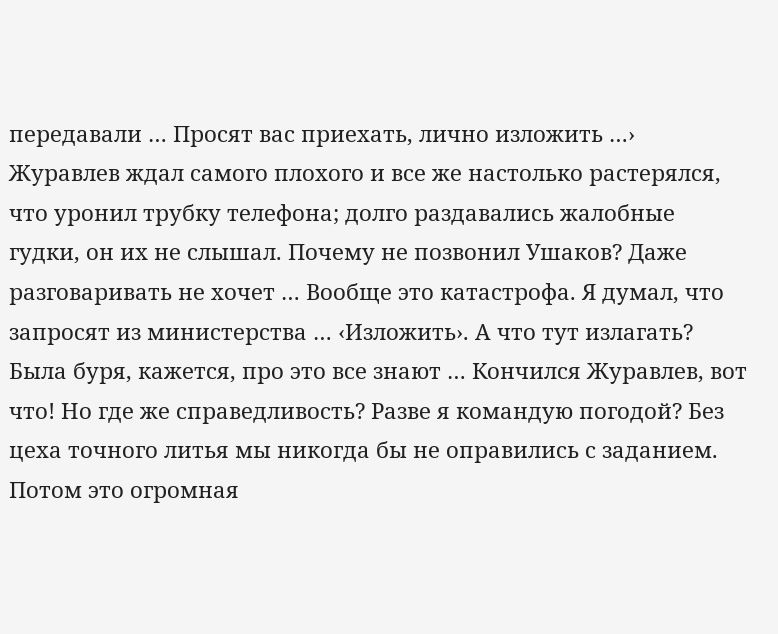передавали … Просят вас приехать, лично изложить …› Журавлев ждал самого плохого и все же настолько растерялся, что уронил трубку телефона; долго раздавались жалобные гудки, он их не слышал. Почему не позвонил Ушаков? Даже разговаривать не хочет … Вообще это катастрофа. Я думал, что запросят из министерства … ‹Изложить›. А что тут излагать? Была буря, кажется, про это все знают … Кончился Журавлев, вот что! Но где же справедливость? Разве я командую погодой? Без цеха точного литья мы никогда бы не оправились с заданием. Потом это огромная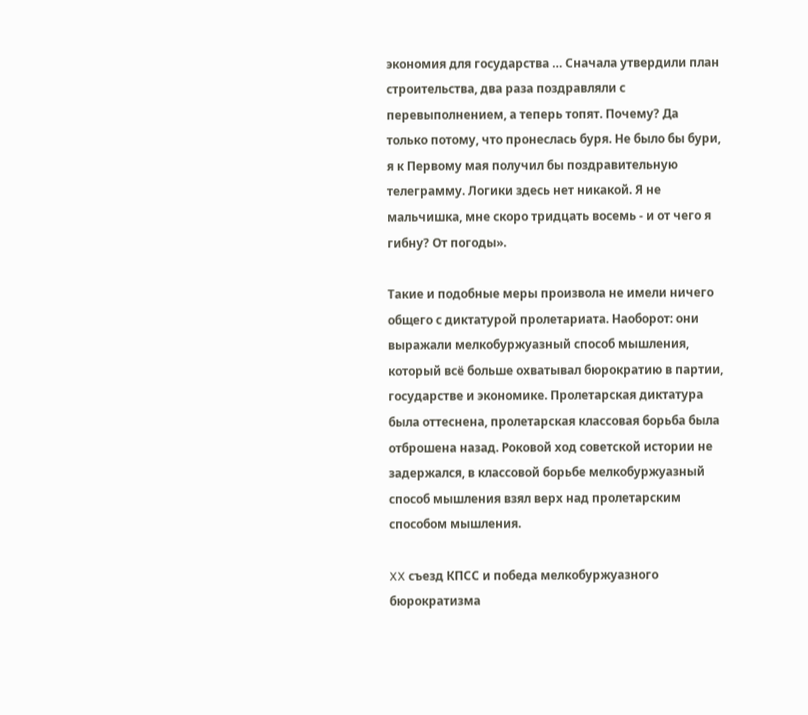экономия для государства … Сначала утвердили план строительства, два раза поздравляли с перевыполнением, а теперь топят. Почему? Да только потому, что пронеслась буря. Не было бы бури, я к Первому мая получил бы поздравительную телеграмму. Логики здесь нет никакой. Я не мальчишка, мне скоро тридцать восемь - и от чего я гибну? От погоды».

Такие и подобные меры произвола не имели ничего общего с диктатурой пролетариата. Наоборот: они выражали мелкобуржуазный способ мышления, который всё больше охватывал бюрократию в партии, государстве и экономике. Пролетарская диктатура была оттеснена, пролетарская классовая борьба была отброшена назад. Роковой ход советской истории не задержался, в классовой борьбе мелкобуржуазный способ мышления взял верх над пролетарским способом мышления.

XX съезд КПСС и победа мелкобуржуазного бюрократизма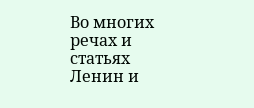Во многих речах и статьях Ленин и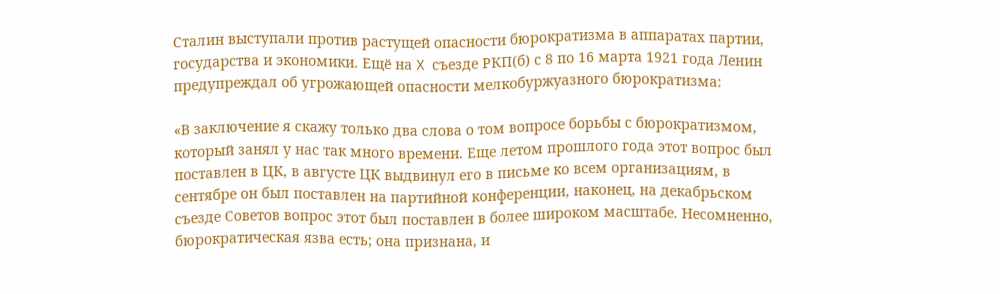Сталин выступали против растущей опасности бюрократизма в аппаратах партии, государства и экономики. Ещё на X съезде РКП(б) с 8 по 16 марта 1921 года Ленин предупреждал об угрожающей опасности мелкобуржуазного бюрократизма:

«В заключение я скажу только два слова о том вопросе борьбы с бюрократизмом, который занял у нас так много времени. Еще летом прошлого года этот вопрос был поставлен в ЦК, в августе ЦК выдвинул его в письме ко всем организациям, в сентябре он был поставлен на партийной конференции, наконец, на декабрьском съезде Советов вопрос этот был поставлен в более широком масштабе. Несомненно, бюрократическая язва есть; она признана, и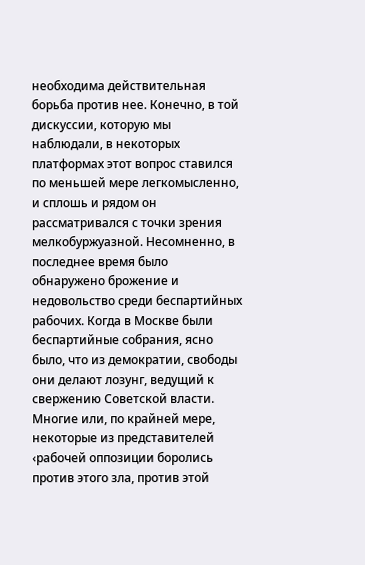необходима действительная борьба против нее. Конечно, в той дискуссии, которую мы наблюдали, в некоторых платформах этот вопрос ставился по меньшей мере легкомысленно, и сплошь и рядом он рассматривался с точки зрения мелкобуржуазной. Несомненно, в последнее время было обнаружено брожение и недовольство среди беспартийных рабочих. Когда в Москве были беспартийные собрания, ясно было, что из демократии, свободы они делают лозунг, ведущий к свержению Советской власти. Многие или, по крайней мере, некоторые из представителей ‹рабочей оппозиции боролись против этого зла, против этой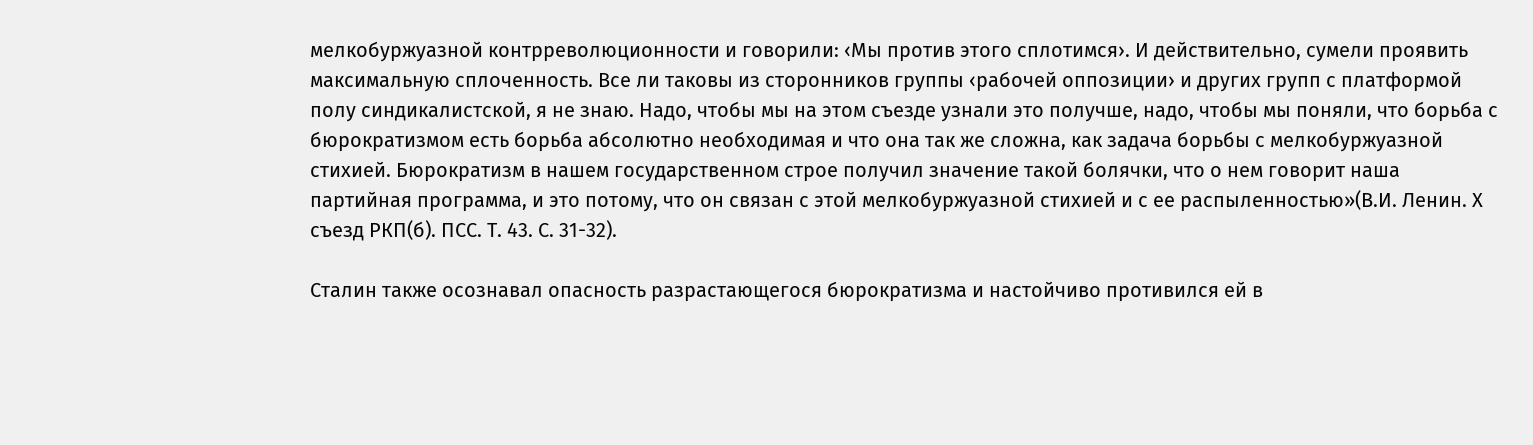мелкобуржуазной контрреволюционности и говорили: ‹Мы против этого сплотимся›. И действительно, сумели проявить максимальную сплоченность. Все ли таковы из сторонников группы ‹рабочей оппозиции› и других групп с платформой полу синдикалистской, я не знаю. Надо, чтобы мы на этом съезде узнали это получше, надо, чтобы мы поняли, что борьба с бюрократизмом есть борьба абсолютно необходимая и что она так же сложна, как задача борьбы с мелкобуржуазной стихией. Бюрократизм в нашем государственном строе получил значение такой болячки, что о нем говорит наша партийная программа, и это потому, что он связан с этой мелкобуржуазной стихией и с ее распыленностью»(В.И. Ленин. Х съезд РКП(б). ПСС. Т. 43. С. 31-32).

Сталин также осознавал опасность разрастающегося бюрократизма и настойчиво противился ей в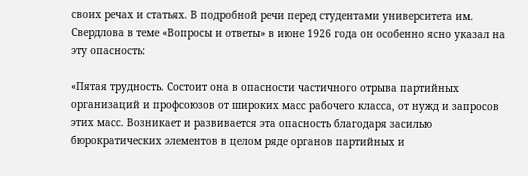своих речах и статьях. В подробной речи перед студентами университета им. Свердлова в теме «Вопросы и ответы» в июне 1926 года он особенно ясно указал на эту опасность:

«Пятая трудность. Состоит она в опасности частичного отрыва партийных организаций и профсоюзов от широких масс рабочего класса, от нужд и запросов этих масс. Возникает и развивается эта опасность благодаря засилью бюрократических элементов в целом ряде органов партийных и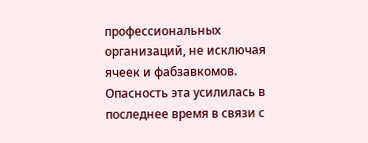профессиональных организаций, не исключая ячеек и фабзавкомов. Опасность эта усилилась в последнее время в связи с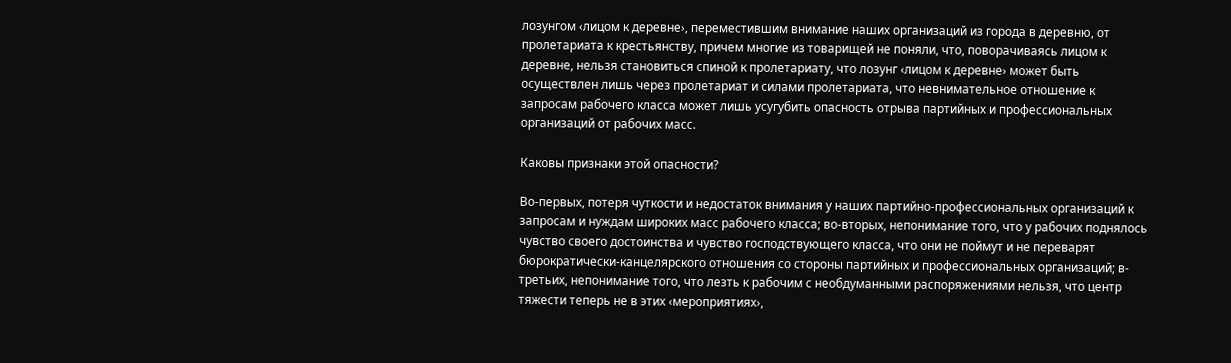лозунгом ‹лицом к деревне›, переместившим внимание наших организаций из города в деревню, от пролетариата к крестьянству, причем многие из товарищей не поняли, что, поворачиваясь лицом к деревне, нельзя становиться спиной к пролетариату, что лозунг ‹лицом к деревне› может быть осуществлен лишь через пролетариат и силами пролетариата, что невнимательное отношение к запросам рабочего класса может лишь усугубить опасность отрыва партийных и профессиональных организаций от рабочих масс.

Каковы признаки этой опасности?

Во-первых, потеря чуткости и недостаток внимания у наших партийно-профессиональных организаций к запросам и нуждам широких масс рабочего класса; во-вторых, непонимание того, что у рабочих поднялось чувство своего достоинства и чувство господствующего класса, что они не поймут и не переварят бюрократически-канцелярского отношения со стороны партийных и профессиональных организаций; в-третьих, непонимание того, что лезть к рабочим с необдуманными распоряжениями нельзя, что центр тяжести теперь не в этих ‹мероприятиях›,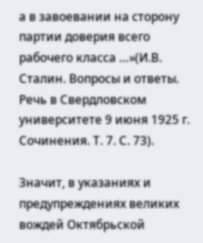а в завоевании на сторону партии доверия всего рабочего класса …»(И.В. Сталин. Вопросы и ответы. Речь в Свердловском университете 9 июня 1925 г. Сочинения. Т. 7. С. 73).

Значит, в указаниях и предупреждениях великих вождей Октябрьской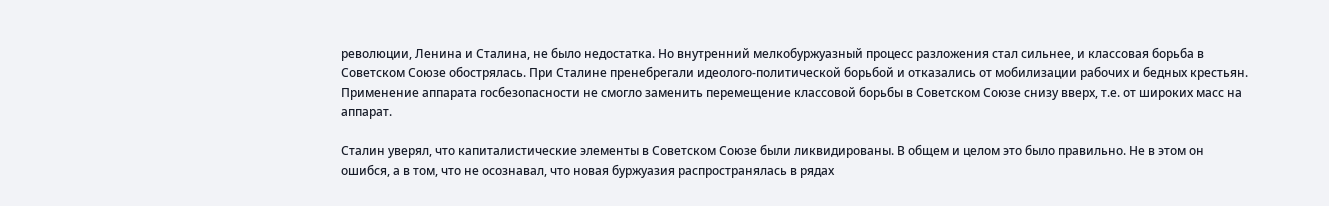революции, Ленина и Сталина, не было недостатка. Но внутренний мелкобуржуазный процесс разложения стал сильнее, и классовая борьба в Советском Союзе обострялась. При Сталине пренебрегали идеолого-политической борьбой и отказались от мобилизации рабочих и бедных крестьян. Применение аппарата госбезопасности не смогло заменить перемещение классовой борьбы в Советском Союзе снизу вверх, т.е. от широких масс на аппарат.

Сталин уверял, что капиталистические элементы в Советском Союзе были ликвидированы. В общем и целом это было правильно. Не в этом он ошибся, а в том, что не осознавал, что новая буржуазия распространялась в рядах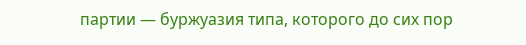партии — буржуазия типа, которого до сих пор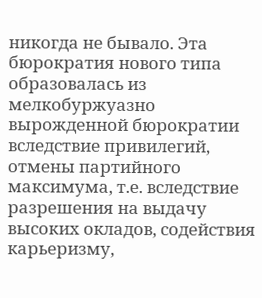никогда не бывало. Эта бюрократия нового типа образовалась из мелкобуржуазно вырожденной бюрократии вследствие привилегий, отмены партийного максимума, т.е. вследствие разрешения на выдачу высоких окладов, содействия карьеризму,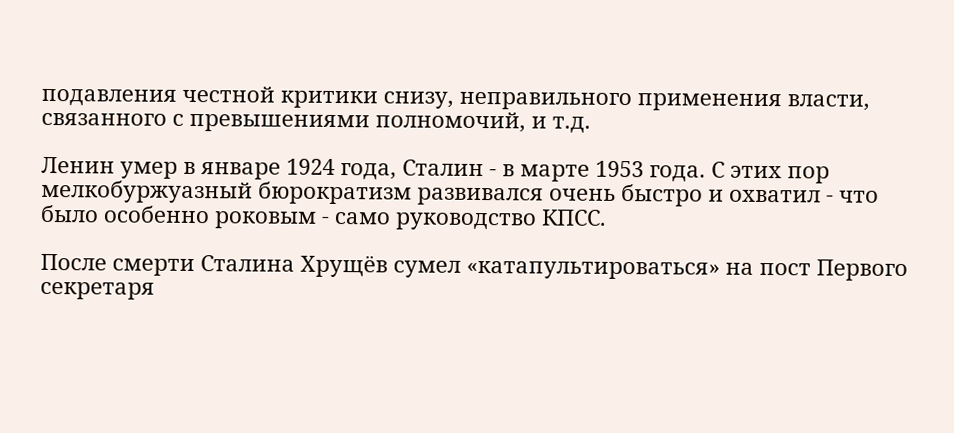подавления честной критики снизу, неправильного применения власти, связанного с превышениями полномочий, и т.д.

Ленин умер в январе 1924 года, Сталин - в марте 1953 года. С этих пор мелкобуржуазный бюрократизм развивался очень быстро и охватил - что было особенно роковым - само руководство КПСС.

После смерти Сталина Хрущёв сумел «катапультироваться» на пост Первого секретаря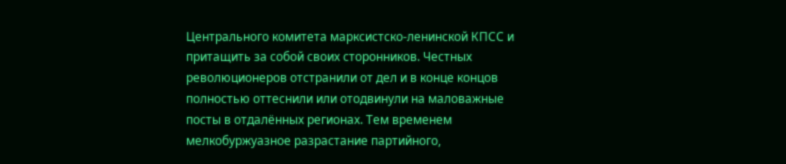Центрального комитета марксистско-ленинской КПСС и притащить за собой своих сторонников. Честных революционеров отстранили от дел и в конце концов полностью оттеснили или отодвинули на маловажные посты в отдалённых регионах. Тем временем мелкобуржуазное разрастание партийного,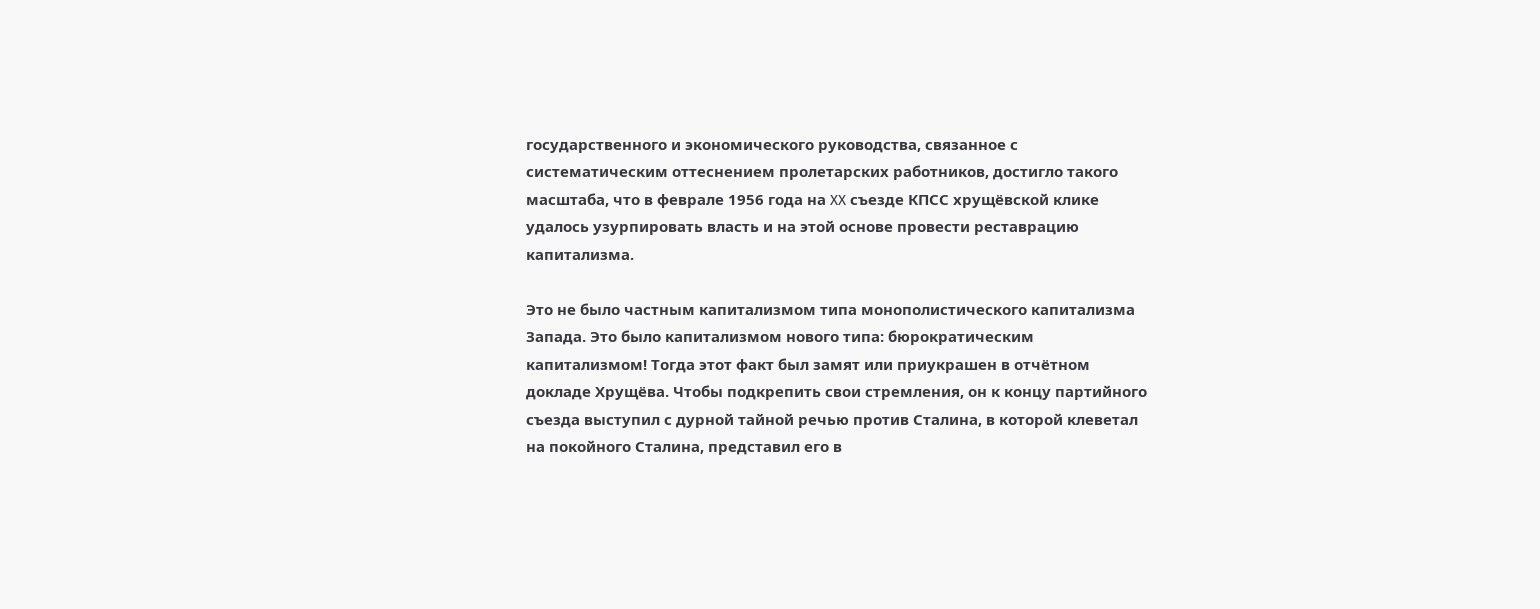государственного и экономического руководства, связанное с систематическим оттеснением пролетарских работников, достигло такого масштаба, что в феврале 1956 года на XX съезде КПСС хрущёвской клике удалось узурпировать власть и на этой основе провести реставрацию капитализма.

Это не было частным капитализмом типа монополистического капитализма Запада. Это было капитализмом нового типа: бюрократическим капитализмом! Тогда этот факт был замят или приукрашен в отчётном докладе Хрущёва. Чтобы подкрепить свои стремления, он к концу партийного съезда выступил с дурной тайной речью против Сталина, в которой клеветал на покойного Сталина, представил его в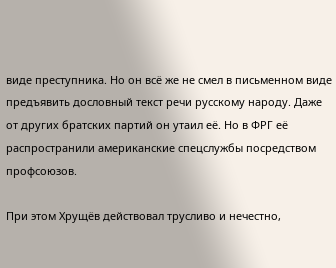виде преступника. Но он всё же не смел в письменном виде предъявить дословный текст речи русскому народу. Даже от других братских партий он утаил её. Но в ФРГ её распространили американские спецслужбы посредством профсоюзов.

При этом Хрущёв действовал трусливо и нечестно,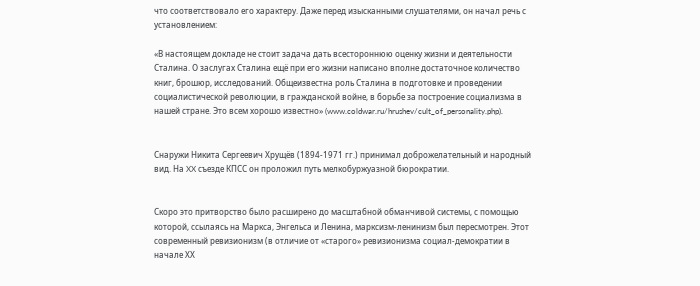что соответствовало его характеру. Даже перед изысканными слушателями, он начал речь с установлением:

«В настоящем докладе не стоит задача дать всестороннюю оценку жизни и деятельности Сталина. О заслугах Сталина ещё при его жизни написано вполне достаточное количество книг, брошюр, исследований. Общеизвестна роль Сталина в подготовке и проведении социалистической революции, в гражданской войне, в борьбе за построение социализма в нашей стране. Это всем хорошо известно» (www.coldwar.ru/hrushev/cult_of_personality.php).


Снаружи Никита Сергеевич Хрущёв (1894-1971 гг.) принимал доброжелательный и народный вид. На XX съезде КПСС он проложил путь мелкобуржуазной бюрократии.


Скоро это притворство было расширено до масштабной обманчивой системы, с помощью которой, ссылаясь на Маркса, Энгельса и Ленина, марксизм-ленинизм был пересмотрен. Этот современный ревизионизм (в отличие от «старого» ревизионизма социал-демократии в начале ХХ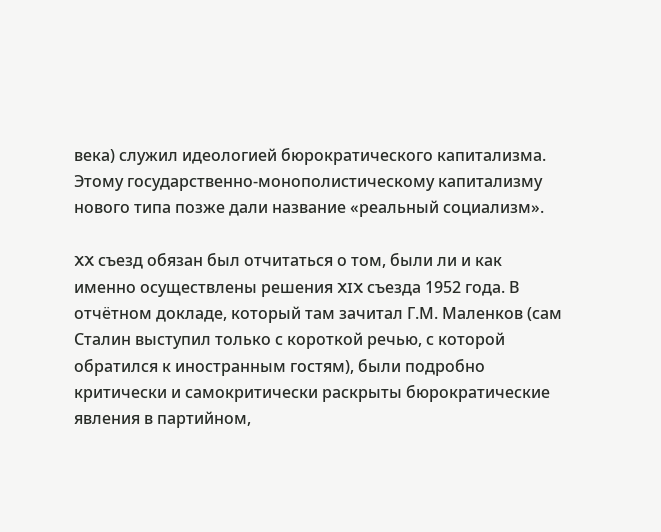века) служил идеологией бюрократического капитализма. Этому государственно-монополистическому капитализму нового типа позже дали название «реальный социализм».

XX съезд обязан был отчитаться о том, были ли и как именно осуществлены решения XIX съезда 1952 года. В отчётном докладе, который там зачитал Г.М. Маленков (сам Сталин выступил только с короткой речью, с которой обратился к иностранным гостям), были подробно критически и самокритически раскрыты бюрократические явления в партийном,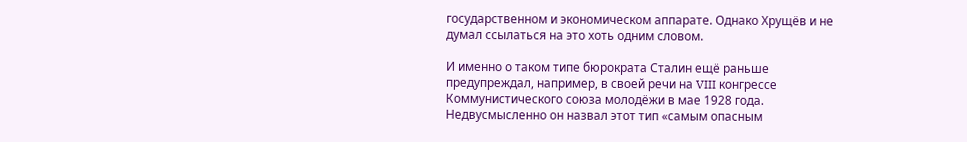государственном и экономическом аппарате. Однако Хрущёв и не думал ссылаться на это хоть одним словом.

И именно о таком типе бюрократа Сталин ещё раньше предупреждал, например, в своей речи на VIII конгрессе Коммунистического союза молодёжи в мае 1928 года. Недвусмысленно он назвал этот тип «самым опасным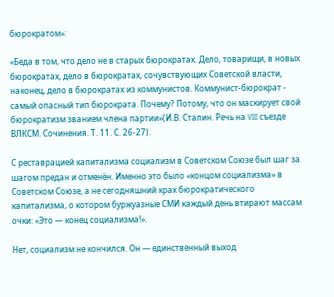бюрократом»:

«Беда в том, что дело не в старых бюрократах. Дело, товарищи, в новых бюрократах, дело в бюрократах, сочувствующих Советской власти, наконец, дело в бюрократах из коммунистов. Коммунист-бюрократ - самый опасный тип бюрократа. Почему? Потому, что он маскирует свой бюрократизм званием члена партии»(И.В. Сталин. Речь на VIII съезде ВЛКСМ. Сочинения. Т. 11. С. 26-27).

С реставрацией капитализма социализм в Советском Союзе был шаг за шагом предан и отменён. Именно это было «концом социализма» в Советском Союзе, а не сегодняшний крах бюрократического капитализма, о котором буржуазные СМИ каждый день втирают массам очки: «Это — конец социализма!».

Нет, социализм не кончился. Он — единственный выход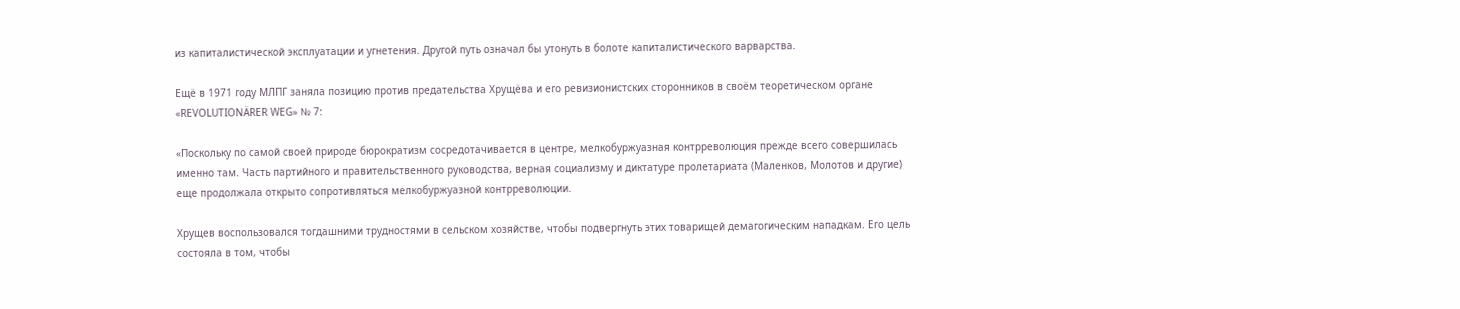из капиталистической эксплуатации и угнетения. Другой путь означал бы утонуть в болоте капиталистического варварства.

Ещё в 1971 году МЛПГ заняла позицию против предательства Хрущёва и его ревизионистских сторонников в своём теоретическом органе «REVOLUTIONÄRER WEG» № 7:

«Поскольку по самой своей природе бюрократизм сосредотачивается в центре, мелкобуржуазная контрреволюция прежде всего совершилась именно там. Часть партийного и правительственного руководства, верная социализму и диктатуре пролетариата (Маленков, Молотов и другие) еще продолжала открыто сопротивляться мелкобуржуазной контрреволюции.

Хрущев воспользовался тогдашними трудностями в сельском хозяйстве, чтобы подвергнуть этих товарищей демагогическим нападкам. Его цель состояла в том, чтобы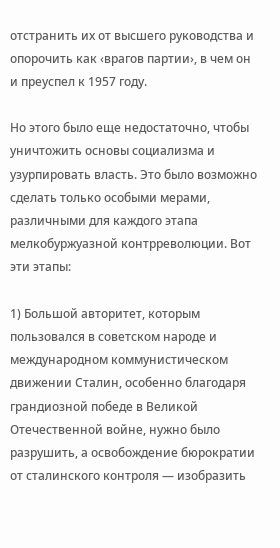отстранить их от высшего руководства и опорочить как ‹врагов партии›, в чем он и преуспел к 1957 году.

Но этого было еще недостаточно, чтобы уничтожить основы социализма и узурпировать власть. Это было возможно сделать только особыми мерами, различными для каждого этапа мелкобуржуазной контрреволюции. Вот эти этапы:

1) Большой авторитет, которым пользовался в советском народе и международном коммунистическом движении Сталин, особенно благодаря грандиозной победе в Великой Отечественной войне, нужно было разрушить, а освобождение бюрократии от сталинского контроля — изобразить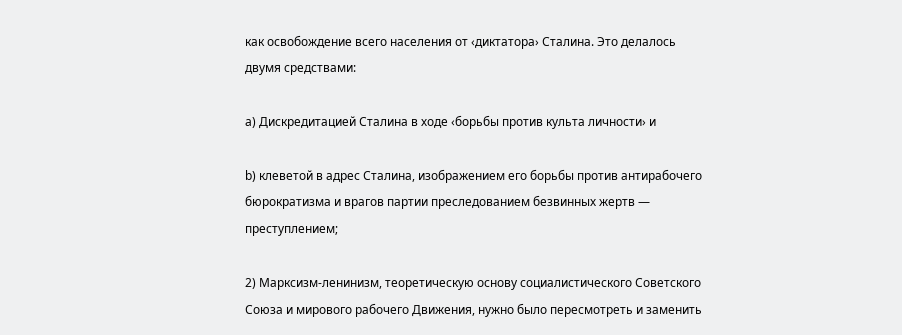как освобождение всего населения от ‹диктатора› Сталина. Это делалось двумя средствами:

a) Дискредитацией Сталина в ходе ‹борьбы против культа личности› и

b) клеветой в адрес Сталина, изображением его борьбы против антирабочего бюрократизма и врагов партии преследованием безвинных жертв — преступлением;

2) Марксизм-ленинизм, теоретическую основу социалистического Советского Союза и мирового рабочего Движения, нужно было пересмотреть и заменить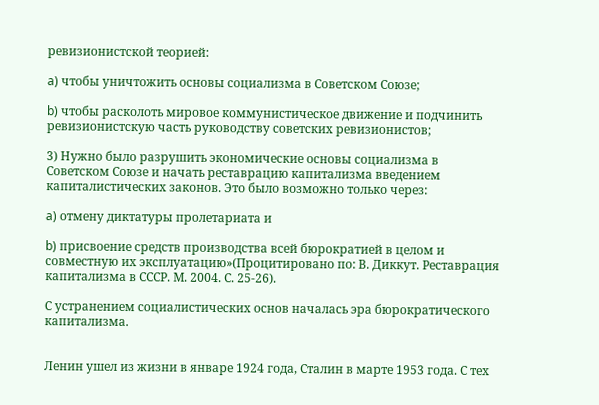ревизионистской теорией:

a) чтобы уничтожить основы социализма в Советском Союзе;

b) чтобы расколоть мировое коммунистическое движение и подчинить ревизионистскую часть руководству советских ревизионистов;

3) Нужно было разрушить экономические основы социализма в Советском Союзе и начать реставрацию капитализма введением капиталистических законов. Это было возможно только через:

a) отмену диктатуры пролетариата и

b) присвоение средств производства всей бюрократией в целом и совместную их эксплуатацию»(Процитировано по: В. Диккут. Реставрация капитализма в СССР. М. 2004. С. 25-26).

С устранением социалистических основ началась эра бюрократического капитализма.


Ленин ушел из жизни в январе 1924 года, Сталин в марте 1953 года. С тех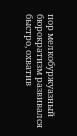пор мелкобуржуазный бюрократизм развивался быстро, охватив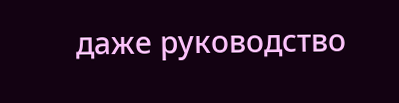даже руководство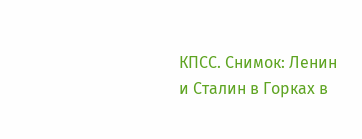КПСС. Снимок: Ленин и Сталин в Горках в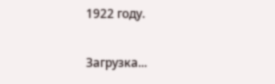1922 году.

Загрузка...